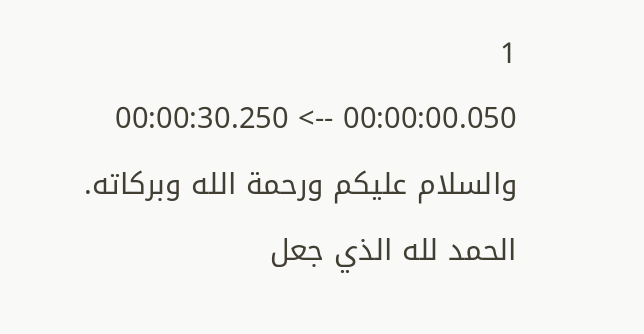1
00:00:00.050 --> 00:00:30.250
والسلام عليكم ورحمة الله وبركاته. الحمد لله الذي جعل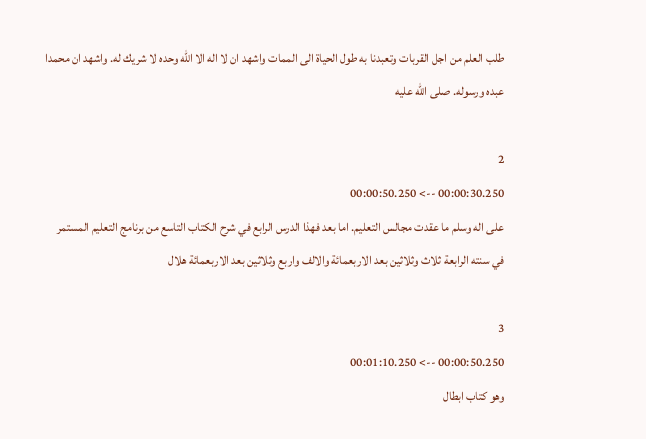طلب العلم من اجل القربات وتعبدنا به طول الحياة الى الممات واشهد ان لا اله الا الله وحده لا شريك له. واشهد ان محمدا عبده ورسوله. صلى الله عليه

2
00:00:30.250 --> 00:00:50.250
على اله وسلم ما عقدت مجالس التعليم. اما بعد فهذا الدرس الرابع في شرح الكتاب التاسع من برنامج التعليم المستمر في سنته الرابعة ثلاث وثلاثين بعد الاربعمائة والالف واربع وثلاثين بعد الاربعمائة هلال

3
00:00:50.250 --> 00:01:10.250
وهو كتاب ابطال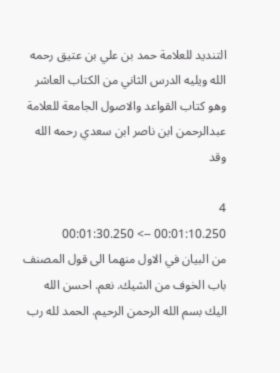التنديد للعلامة حمد بن علي بن عتيق رحمه الله ويليه الدرس الثاني من الكتاب العاشر وهو كتاب القواعد والاصول الجامعة للعلامة عبدالرحمن ابن ناصر ابن سعدي رحمه الله وقد

4
00:01:10.250 --> 00:01:30.250
من البيان في الاول منهما الى قول المصنف باب الخوف من الشيك. نعم. احسن الله اليك بسم الله الرحمن الرحيم. الحمد لله رب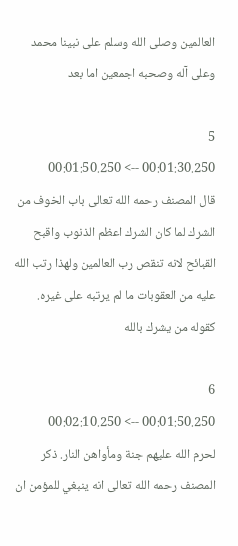العالمين وصلى الله وسلم على نبينا محمد وعلى آله وصحبه اجمعين اما بعد

5
00:01:30.250 --> 00:01:50.250
قال المصنف رحمه الله تعالى باب الخوف من الشرك لما كان الشرك اعظم الذنوب واقبح القبائح لانه تنقص رب العالمين ولهذا رتب الله عليه من العقوبات ما لم يرتبه على غيره. كقوله من يشرك بالله

6
00:01:50.250 --> 00:02:10.250
لحرم الله عليهم جنة ومأواهن النار. ذكر المصنف رحمه الله تعالى انه ينبغي للمؤمن ان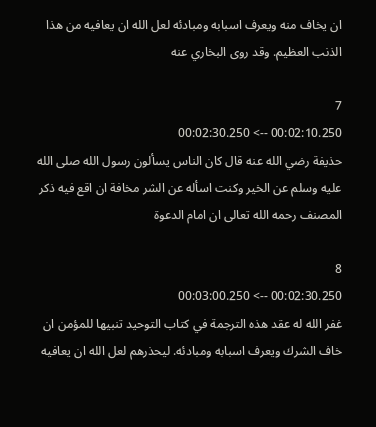ان يخاف منه ويعرف اسبابه ومبادئه لعل الله ان يعافيه من هذا الذنب العظيم. وقد روى البخاري عنه

7
00:02:10.250 --> 00:02:30.250
حذيفة رضي الله عنه قال كان الناس يسألون رسول الله صلى الله عليه وسلم عن الخير وكنت اسأله عن الشر مخافة ان اقع فيه ذكر المصنف رحمه الله تعالى ان امام الدعوة

8
00:02:30.250 --> 00:03:00.250
غفر الله له عقد هذه الترجمة في كتاب التوحيد تنبيها للمؤمن ان خاف الشرك ويعرف اسبابه ومبادئه. ليحذرهم لعل الله ان يعافيه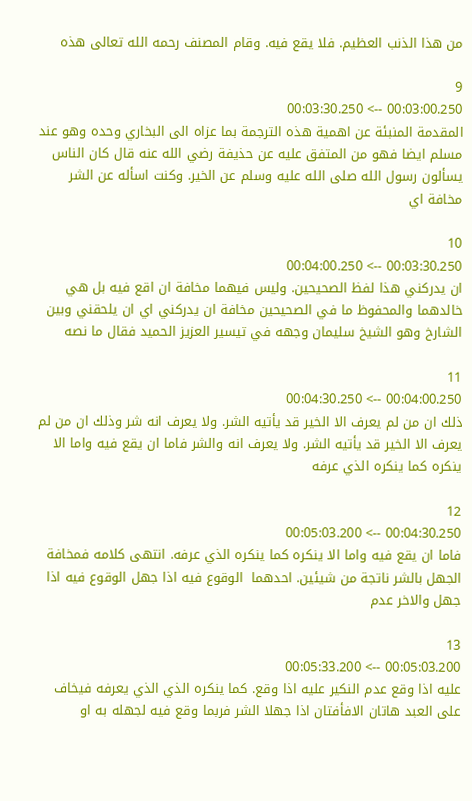من هذا الذنب العظيم. فلا يقع فيه. وقام المصنف رحمه الله تعالى هذه

9
00:03:00.250 --> 00:03:30.250
المقدمة المنبئة عن اهمية هذه الترجمة بما عزاه الى البخاري وحده وهو عند مسلم ايضا فهو من المتفق عليه عن حذيفة رضي الله عنه قال كان الناس يسألون رسول الله صلى الله عليه وسلم عن الخير. وكنت اسأله عن الشر مخافة اي

10
00:03:30.250 --> 00:04:00.250
ان يدركني هذا لفظ الصحيحين. وليس فيهما مخافة ان اقع فيه بل هي خالدهما والمحفوظ ما في الصحيحين مخافة ان يدركني اي ان يلحقني وبين الشارخ وهو الشيخ سليمان وجهه في تيسير العزيز الحميد فقال ما نصه

11
00:04:00.250 --> 00:04:30.250
ذلك ان من لم يعرف الا الخير قد يأتيه الشر. ولا يعرف انه شر وذلك ان من لم يعرف الا الخير قد يأتيه الشر. ولا يعرف انه والشر فاما ان يقع فيه واما الا ينكره كما ينكره الذي عرفه

12
00:04:30.250 --> 00:05:03.200
فاما ان يقع فيه واما الا ينكره كما ينكره الذي عرفه. انتهى كلامه فمخافة الجهل بالشر ناتجة من شيئين. احدهما  الوقوع فيه اذا جهل الوقوع فيه اذا جهل والاخر عدم

13
00:05:03.200 --> 00:05:33.200
عليه اذا وقع عدم النكير عليه اذا وقع. كما ينكره الذي الذي يعرفه فيخاف على العبد هاتان الافأفتان اذا جهلا الشر فربما وقع فيه لجهله به او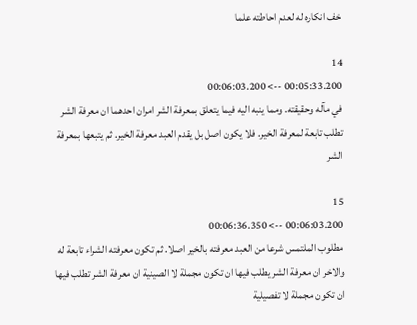خف انكاره له لعدم احاطته علما

14
00:05:33.200 --> 00:06:03.200
في مآله وحقيقته. ومما ينبه اليه فيما يتعلق بمعرفة الشر امران احدهما ان معرفة الشر تطلب تابعة لمعرفة الخير. فلا يكون اصل بل يقدم العبد معرفة الخير. ثم يتبعها بمعرفة الشر

15
00:06:03.200 --> 00:06:36.350
مطلوب الملتمس شرعا من العبد معرفته بالخير اصلا. ثم تكون معرفته الشراء تابعة له  والاخر ان معرفة الشر يطلب فيها ان تكون مجملة لا الصينية ان معرفة الشر تطلب فيها ان تكون مجملة لا تفصيلية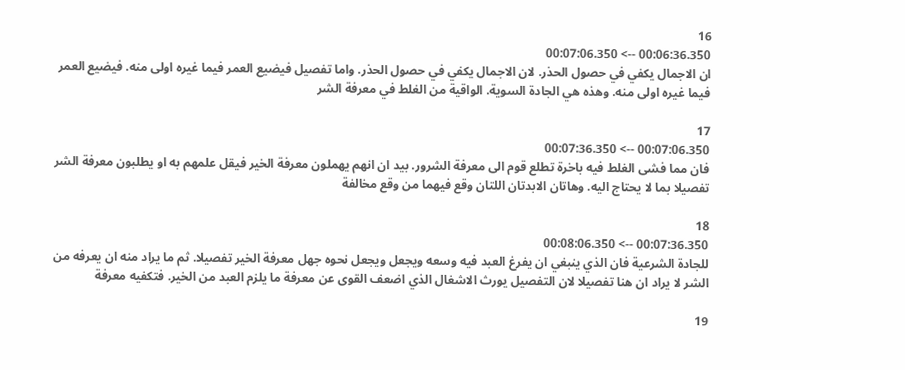16
00:06:36.350 --> 00:07:06.350
ان الاجمال يكفي في حصول الحذر. لان الاجمال يكفي في حصول الحذر. واما تفصيل فيضيع العمر فيما غيره اولى منه. فيضيع العمر فيما غيره اولى منه. وهذه هي الجادة السوية. الواقية من الغلط في معرفة الشر

17
00:07:06.350 --> 00:07:36.350
فان مما فشى الغلط فيه باخرة تطلع قوم الى معرفة الشرور. بيد ان انهم يهملون معرفة الخير فيقل علمهم به او يطلبون معرفة الشر تفصيلا بما لا يحتاج اليه. وهاتان الابدتان اللتان وقع فيهما من وقع مخالفة

18
00:07:36.350 --> 00:08:06.350
للجادة الشرعية فان الذي ينبغي ان يفرغ العبد فيه وسعه ويجعل ويجعل نحوه جهل معرفة الخير تفصيلا. ثم ما يراد منه ان يعرفه من الشر لا يراد ان هنا تفصيلا لان التفصيل يورث الاشغال الذي اضعف القوى عن معرفة ما يلزم العبد من الخير. فتكفيه معرفة

19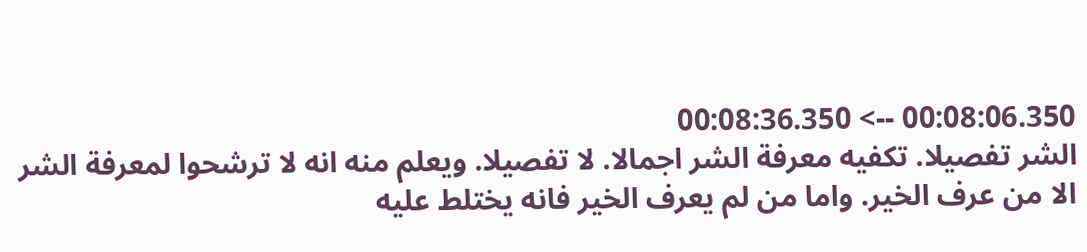00:08:06.350 --> 00:08:36.350
الشر تفصيلا. تكفيه معرفة الشر اجمالا. لا تفصيلا. ويعلم منه انه لا ترشحوا لمعرفة الشر الا من عرف الخير. واما من لم يعرف الخير فانه يختلط عليه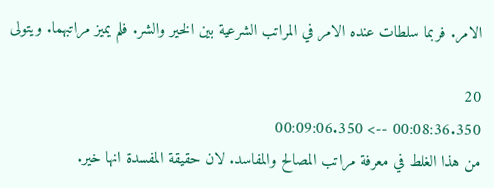الامر. فربما سلطات عنده الامر في المراتب الشرعية بين الخير والشر. فلم يميز مراتبهما. ويتولى

20
00:08:36.350 --> 00:09:06.350
من هذا الغلط في معرفة مراتب المصالح والمفاسد. لان حقيقة المفسدة انها خير.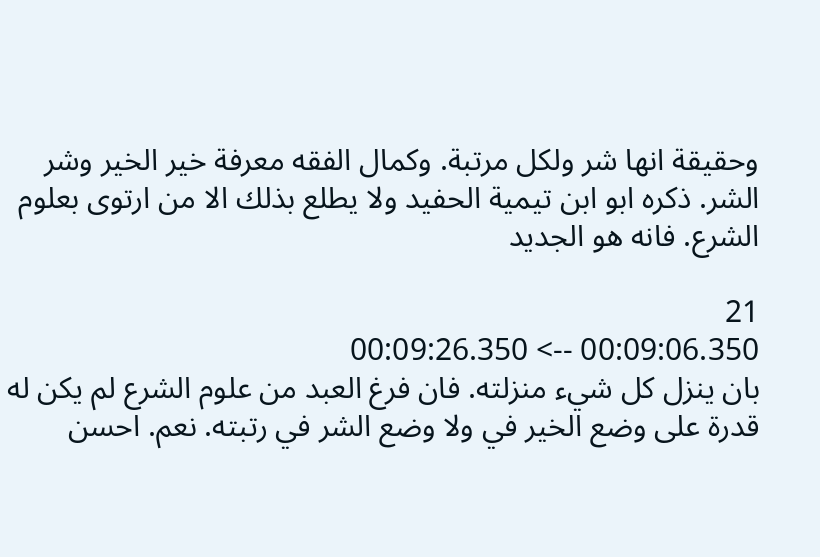وحقيقة انها شر ولكل مرتبة. وكمال الفقه معرفة خير الخير وشر الشر. ذكره ابو ابن تيمية الحفيد ولا يطلع بذلك الا من ارتوى بعلوم الشرع. فانه هو الجديد

21
00:09:06.350 --> 00:09:26.350
بان ينزل كل شيء منزلته. فان فرغ العبد من علوم الشرع لم يكن له قدرة على وضع الخير في ولا وضع الشر في رتبته. نعم. احسن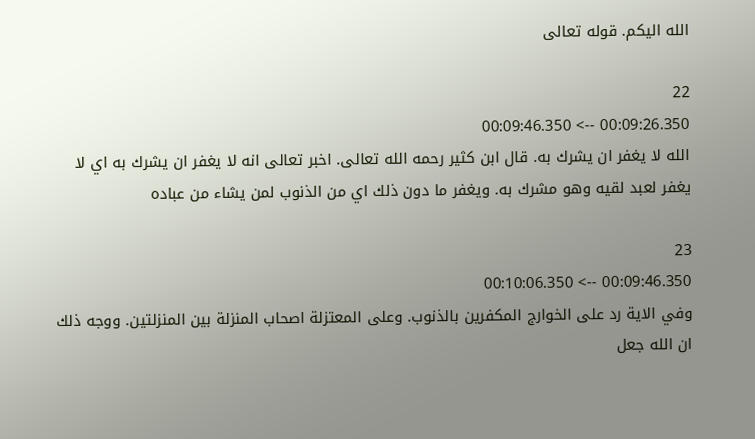الله اليكم. قوله تعالى

22
00:09:26.350 --> 00:09:46.350
الله لا يغفر ان يشرك به. قال ابن كثير رحمه الله تعالى. اخبر تعالى انه لا يغفر ان يشرك به اي لا يغفر لعبد لقيه وهو مشرك به. ويغفر ما دون ذلك اي من الذنوب لمن يشاء من عباده

23
00:09:46.350 --> 00:10:06.350
وفي الاية رد على الخوارج المكفرين بالذنوب. وعلى المعتزلة اصحاب المنزلة بين المنزلتين. ووجه ذلك ان الله جعل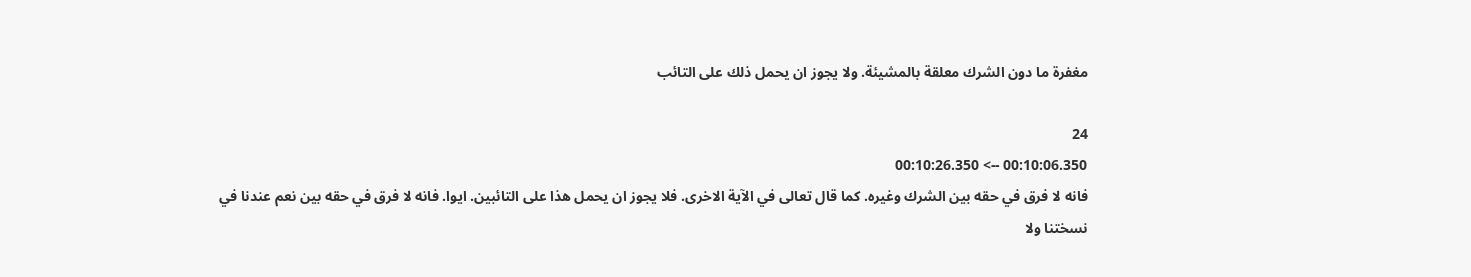مغفرة ما دون الشرك معلقة بالمشيئة. ولا يجوز ان يحمل ذلك على التائب

24
00:10:06.350 --> 00:10:26.350
فانه لا فرق في حقه بين الشرك وغيره. كما قال تعالى في الآية الاخرى. فلا يجوز ان يحمل هذا على التائبين. ايوا. فانه لا فرق في حقه بين نعم عندنا في نسختنا ولا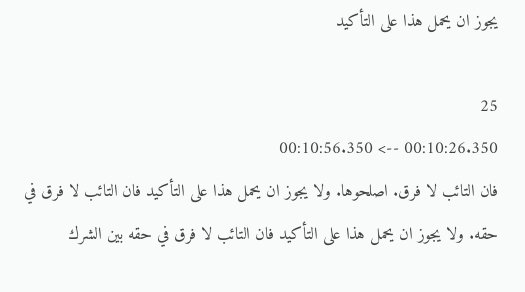يجوز ان يحمل هذا على التأكيد

25
00:10:26.350 --> 00:10:56.350
فان التائب لا فرق. اصلحوها. ولا يجوز ان يحمل هذا على التأكيد فان التائب لا فرق في حقه. ولا يجوز ان يحمل هذا على التأكيد فان التائب لا فرق في حقه بين الشرك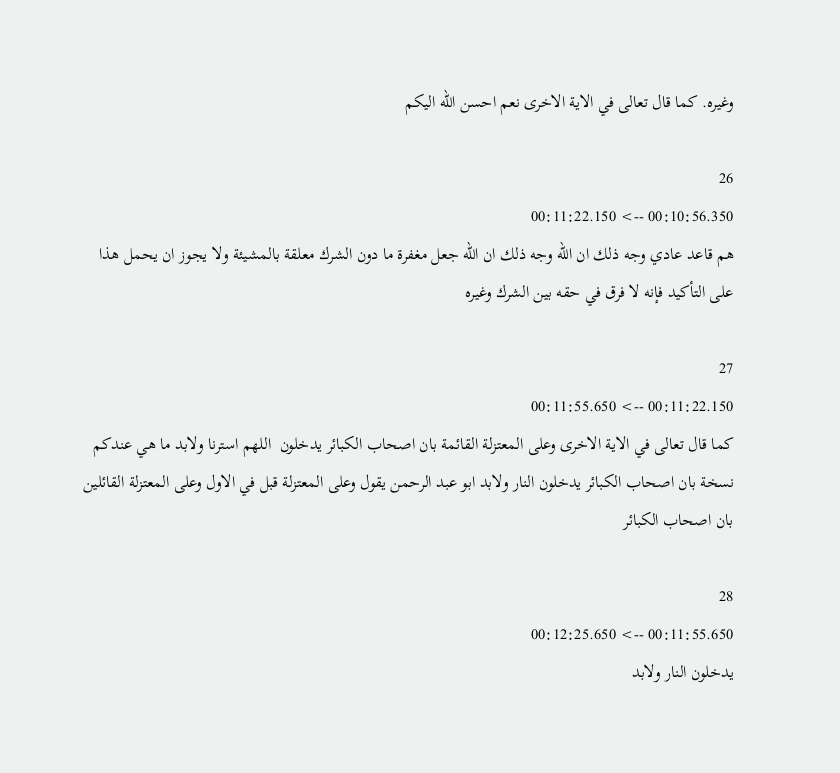وغيره. كما قال تعالى في الاية الاخرى نعم احسن الله اليكم

26
00:10:56.350 --> 00:11:22.150
هم قاعد عادي وجه ذلك ان الله وجه ذلك ان الله جعل مغفرة ما دون الشرك معلقة بالمشيئة ولا يجوز ان يحمل هذا على التأكيد فإنه لا فرق في حقه بين الشرك وغيره

27
00:11:22.150 --> 00:11:55.650
كما قال تعالى في الاية الاخرى وعلى المعتزلة القائمة بان اصحاب الكبائر يدخلون  اللهم استرنا ولابد ما هي عندكم نسخة بان اصحاب الكبائر يدخلون النار ولابد ابو عبد الرحمن يقول وعلى المعتزلة قبل في الاول وعلى المعتزلة القائلين بان اصحاب الكبائر

28
00:11:55.650 --> 00:12:25.650
يدخلون النار ولابد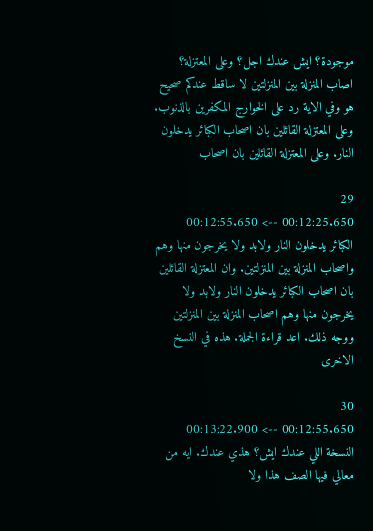موجودة؟ ايش عندك اجل؟ وعلى المعتزلة؟ اصاب المنزلة بين المنزلتين لا ساقط عندكم صحيح هو وفي الاية رد على الخوارج المكفرين بالذنوب. وعلى المعتزلة القائلين بان اصحاب الكبائر يدخلون النار. وعلى المعتزلة القائلين بان اصحاب

29
00:12:25.650 --> 00:12:55.650
الكبائر يدخلون النار ولابد ولا يخرجون منها وهم واصحاب المنزلة بين المنزلتين. وان المعتزلة القائلين بان اصحاب الكبائر يدخلون النار ولابد ولا يخرجون منها وهم اصحاب المنزلة بين المنزلتين ووجه ذلك. اعد قراءة الجملة. هذه في النسخ الاخرى

30
00:12:55.650 --> 00:13:22.900
النسخة اللي عندك ايش؟ هذي عندك. ايه من معالي فيها الصف هذا ولا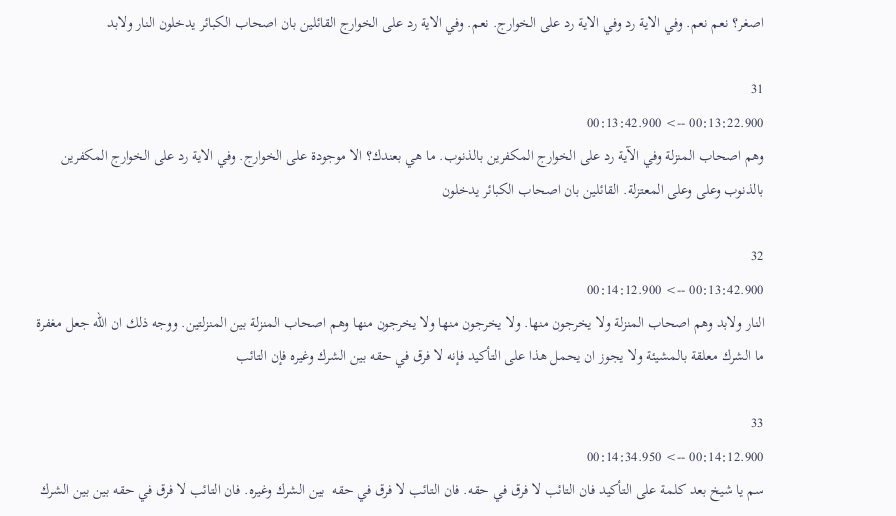اصغر؟ نعم نعم. وفي الاية رد وفي الاية رد على الخوارج. نعم. وفي الاية رد على الخوارج القائلين بان اصحاب الكبائر يدخلون النار ولابد

31
00:13:22.900 --> 00:13:42.900
وهم اصحاب المنزلة وفي الآية رد على الخوارج المكفرين بالذنوب. ما هي بعندك؟ الا موجودة على الخوارج. وفي الاية رد على الخوارج المكفرين بالذنوب وعلى وعلى المعتزلة. القائلين بان اصحاب الكبائر يدخلون

32
00:13:42.900 --> 00:14:12.900
النار ولابد وهم اصحاب المنزلة ولا يخرجون منها. ولا يخرجون منها ولا يخرجون منها وهم اصحاب المنزلة بين المنزلتين. ووجه ذلك ان الله جعل مغفرة ما الشرك معلقة بالمشيئة ولا يجوز ان يحمل هذا على التأكيد فإنه لا فرق في حقه بين الشرك وغيره فإن التائب

33
00:14:12.900 --> 00:14:34.950
سم يا شيخ بعد كلمة على التأكيد فان التائب لا فرق في حقه. فان التائب لا فرق في حقه  بين الشرك وغيره. فان التائب لا فرق في حقه بين بين الشرك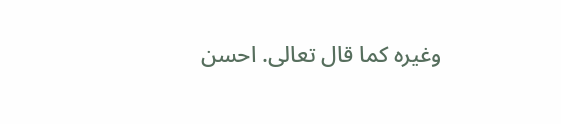وغيره كما قال تعالى. احسن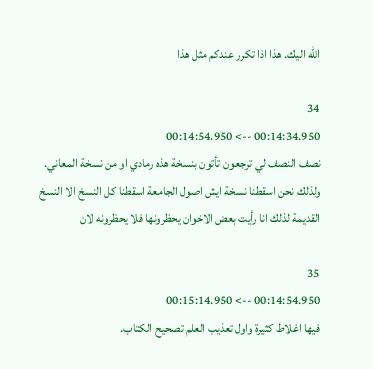الله اليك. هذا اذا تكرر عندكم مثل هذا

34
00:14:34.950 --> 00:14:54.950
نصف النصف لي ترجعون تأتون بنسخة هذه رمادي او من نسخة المعاني. ولذلك نحن اسقطنا نسخة ايش اصول الجامعة اسقطنا كل النسخ الا النسخ القديمة لذلك انا رأيت بعض الاخوان يحظرونها فلا يحظرونه لان

35
00:14:54.950 --> 00:15:14.950
فيها اغلاط كثيرة واول تعذيب العلم تصحيح الكتاب.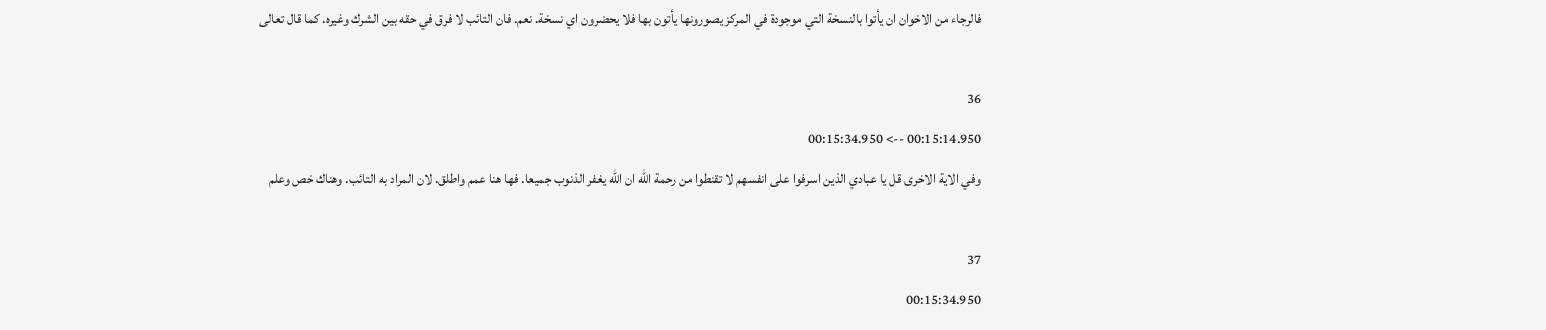فالرجاء من الاخوان ان يأتوا بالنسخة التي موجودة في المركز يصورونها يأتون بها فلا يحضرون اي نسخة. نعم. فان التائب لا فرق في حقه بين الشرك وغيره. كما قال تعالى

36
00:15:14.950 --> 00:15:34.950
وفي الاية الاخرى قل يا عبادي الذين اسرفوا على انفسهم لا تقنطوا من رحمة الله ان الله يغفر الذنوب جميعا. فها هنا عمم واطلق. لان المراد به التائب. وهناك خص وعلم

37
00:15:34.950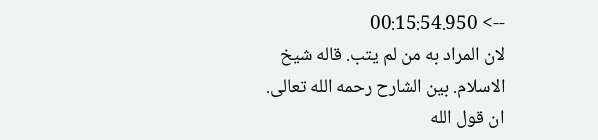--> 00:15:54.950
لان المراد به من لم يتب. قاله شيخ الاسلام. بين الشارح رحمه الله تعالى. ان قول الله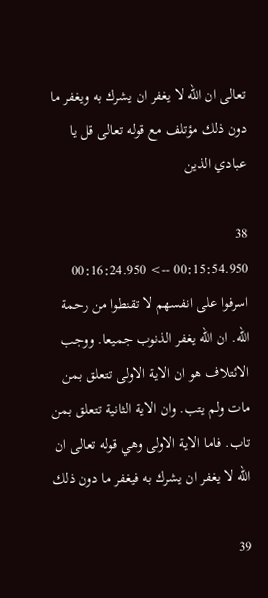تعالى ان الله لا يغفر ان يشرك به ويغفر ما دون ذلك مؤتلف مع قوله تعالى قل يا عبادي الذين

38
00:15:54.950 --> 00:16:24.950
اسرفوا على انفسهم لا تقنطوا من رحمة الله. ان الله يغفر الذنوب جميعا. ووجب الائتلاف هو ان الاية الاولى تتعلق بمن مات ولم يتب. وان الاية الثانية تتعلق بمن تاب. فاما الاية الاولى وهي قوله تعالى ان الله لا يغفر ان يشرك به فيغفر ما دون ذلك

39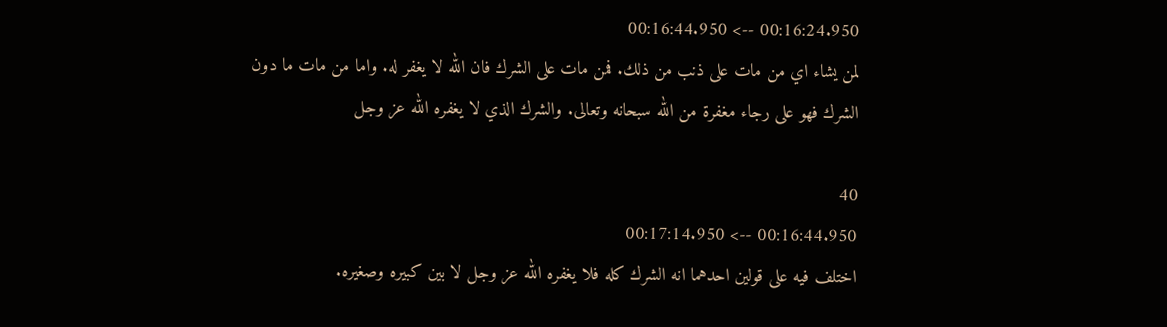00:16:24.950 --> 00:16:44.950
لمن يشاء اي من مات على ذنب من ذلك. فمن مات على الشرك فان الله لا يغفر له. واما من مات ما دون الشرك فهو على رجاء مغفرة من الله سبحانه وتعالى. والشرك الذي لا يغفره الله عز وجل

40
00:16:44.950 --> 00:17:14.950
اختلف فيه على قولين احدهما انه الشرك كله فلا يغفره الله عز وجل لا بين كبيره وصغيره.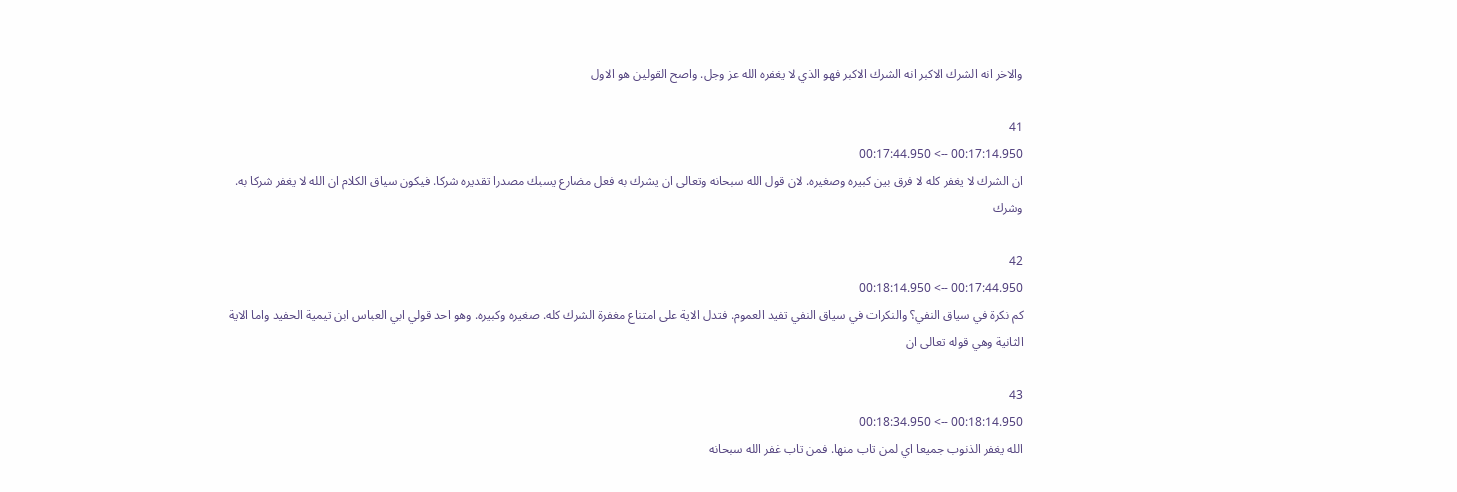والاخر انه الشرك الاكبر انه الشرك الاكبر فهو الذي لا يغفره الله عز وجل. واصح القولين هو الاول

41
00:17:14.950 --> 00:17:44.950
ان الشرك لا يغفر كله لا فرق بين كبيره وصغيره. لان قول الله سبحانه وتعالى ان يشرك به فعل مضارع يسبك مصدرا تقديره شركا. فيكون سياق الكلام ان الله لا يغفر شركا به. وشرك

42
00:17:44.950 --> 00:18:14.950
كم نكرة في سياق النفي؟ والنكرات في سياق النفي تفيد العموم. فتدل الاية على امتناع مغفرة الشرك كله. صغيره وكبيره. وهو احد قولي ابي العباس ابن تيمية الحفيد واما الاية الثانية وهي قوله تعالى ان

43
00:18:14.950 --> 00:18:34.950
الله يغفر الذنوب جميعا اي لمن تاب منها. فمن تاب غفر الله سبحانه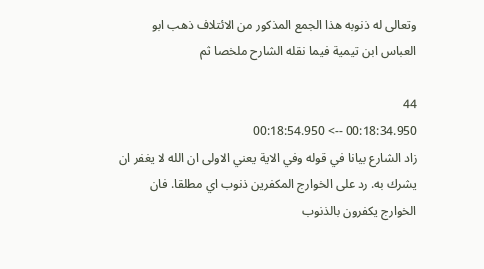وتعالى له ذنوبه هذا الجمع المذكور من الائتلاف ذهب ابو العباس ابن تيمية فيما نقله الشارح ملخصا ثم

44
00:18:34.950 --> 00:18:54.950
زاد الشارع بيانا في قوله وفي الاية يعني الاولى ان الله لا يغفر ان يشرك به. رد على الخوارج المكفرين ذنوب اي مطلقا. فان الخوارج يكفرون بالذنوب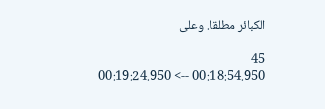الكبائر مطلقا. وعلى

45
00:18:54.950 --> 00:19:24.950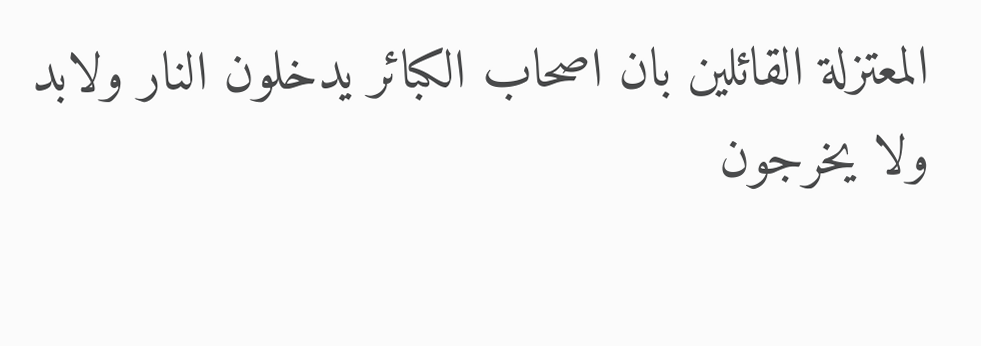المعتزلة القائلين بان اصحاب الكبائر يدخلون النار ولابد ولا يخرجون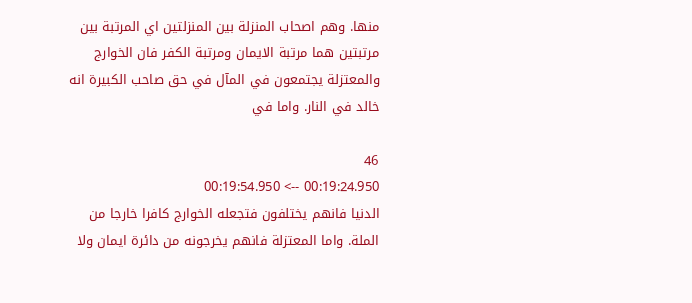منها. وهم اصحاب المنزلة بين المنزلتين اي المرتبة بين مرتبتين هما مرتبة الايمان ومرتبة الكفر فان الخوارج والمعتزلة يجتمعون في المآل في حق صاحب الكبيرة انه خالد في النار. واما في

46
00:19:24.950 --> 00:19:54.950
الدنيا فانهم يختلفون فتجعله الخوارج كافرا خارجا من الملة. واما المعتزلة فانهم يخرجونه من دائرة ايمان ولا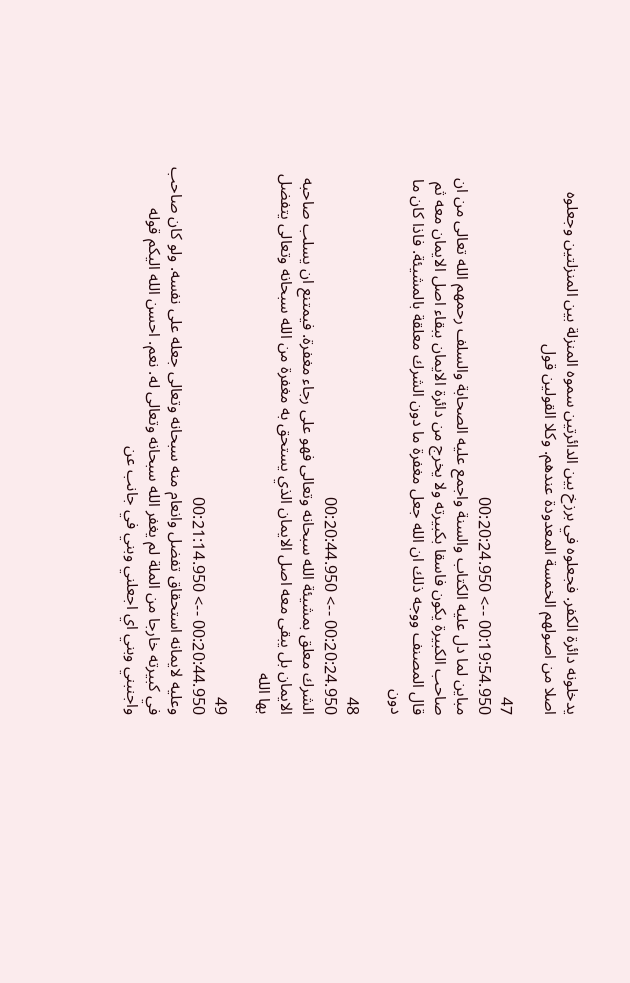يدخلونه دائرة الكفر. فجعلوه في برزخ بين الدائرتين سموه المنزلة بين المنزلتين وجعلوه اصلا من اصولهم الخمسة المعدودة عندهم. وكلا القولين قول

47
00:19:54.950 --> 00:20:24.950
مباين لما دل عليه الكتاب والسنة واجمع عليه الصحابة والسلف رحمهم الله تعالى من ان صاحب الكبيرة يكون فاسقا بكبيرته ولا يخرج من دائرة الايمان ببقاء اصل الايمان معه ثم قال المصنف ووجه ذلك ان الله جعل مغفرة ما دون الشرك معلقة بالمشيئة. فاذا كان ما دون

48
00:20:24.950 --> 00:20:44.950
الشرك معلق بمشيئة الله سبحانه وتعالى فهو على رجاء مغفرة. فيمتنع ان يسلب صاحبه الايمان بل يبقى معه اصل الايمان الذي يستحق به مغفرة من الله سبحانه وتعالى يتفضل بها الله

49
00:20:44.950 --> 00:21:14.950
وعليه لايمانه استحقاق تفضل وانعام منه سبحانه وتعالى جعله على نفسه. ولو كان صاحب في كبيرته خارجا من الملة لم يغفر الله سبحانه وتعالى له. نعم. احسن الله اليكم قوله واجنبني وبني اي اجعلني وبني في جانب عن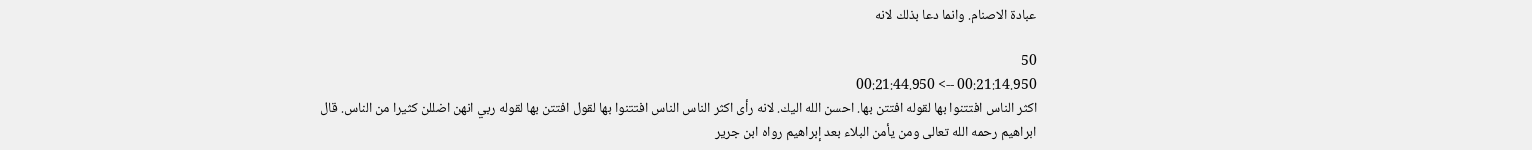عبادة الاصنام. وانما دعا بذلك لانه

50
00:21:14.950 --> 00:21:44.950
اكثر الناس افتتنوا بها لقوله افتتن بها. احسن الله اليك. لانه رأى اكثر الناس الناس افتتنوا بها لقول افتتن بها لقوله ربي انهن اضللن كثيرا من الناس. قال ابراهيم رحمه الله تعالى ومن يأمن البلاء بعد إبراهيم رواه ابن جرير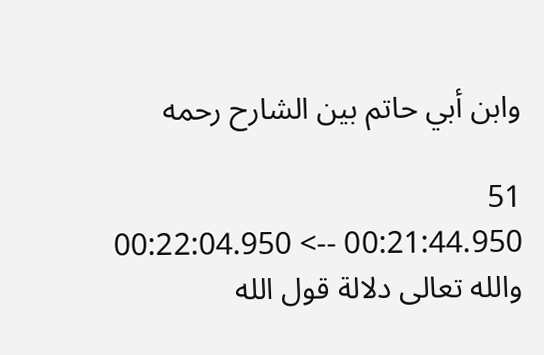وابن أبي حاتم بين الشارح رحمه

51
00:21:44.950 --> 00:22:04.950
والله تعالى دلالة قول الله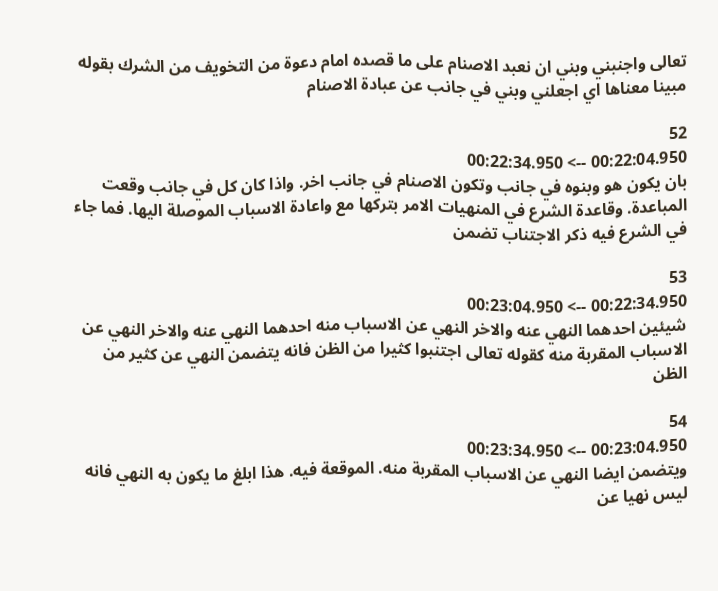تعالى واجنبني وبني ان نعبد الاصنام على ما قصده امام دعوة من التخويف من الشرك بقوله مبينا معناها اي اجعلني وبني في جانب عن عبادة الاصنام

52
00:22:04.950 --> 00:22:34.950
بان يكون هو وبنوه في جانب وتكون الاصنام في جانب اخر. واذا كان كل في جانب وقعت المباعدة. وقاعدة الشرع في المنهيات الامر بتركها مع واعادة الاسباب الموصلة اليها. فما جاء في الشرع فيه ذكر الاجتناب تضمن

53
00:22:34.950 --> 00:23:04.950
شيئين احدهما النهي عنه والاخر النهي عن الاسباب منه احدهما النهي عنه والاخر النهي عن الاسباب المقربة منه كقوله تعالى اجتنبوا كثيرا من الظن فانه يتضمن النهي عن كثير من الظن

54
00:23:04.950 --> 00:23:34.950
ويتضمن ايضا النهي عن الاسباب المقربة منه. الموقعة فيه. هذا ابلغ ما يكون به النهي فانه ليس نهيا عن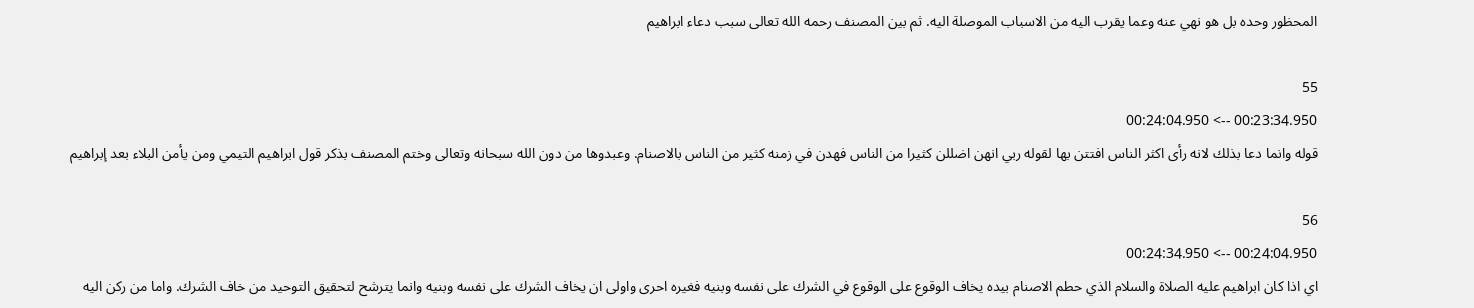المحظور وحده بل هو نهي عنه وعما يقرب اليه من الاسباب الموصلة اليه. ثم بين المصنف رحمه الله تعالى سبب دعاء ابراهيم

55
00:23:34.950 --> 00:24:04.950
قوله وانما دعا بذلك لانه رأى اكثر الناس افتتن بها لقوله ربي انهن اضللن كثيرا من الناس فهدن في زمنه كثير من الناس بالاصنام. وعبدوها من دون الله سبحانه وتعالى وختم المصنف بذكر قول ابراهيم التيمي ومن يأمن البلاء بعد إبراهيم

56
00:24:04.950 --> 00:24:34.950
اي اذا كان ابراهيم عليه الصلاة والسلام الذي حطم الاصنام بيده يخاف الوقوع على الوقوع في الشرك على نفسه وبنيه فغيره احرى واولى ان يخاف الشرك على نفسه وبنيه وانما يترشح لتحقيق التوحيد من خاف الشرك. واما من ركن اليه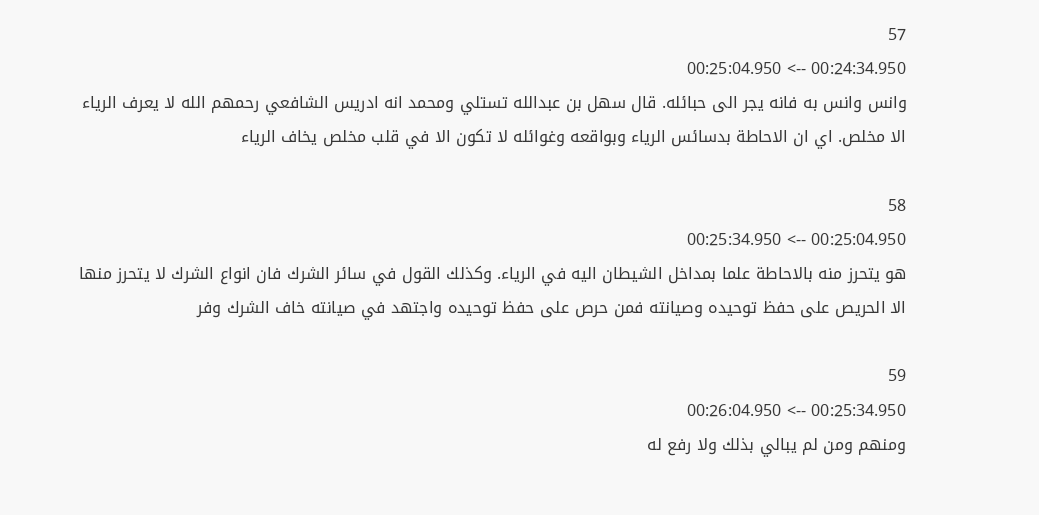57
00:24:34.950 --> 00:25:04.950
وانس وانس به فانه يجر الى حبائله. قال سهل بن عبدالله تستلي ومحمد انه ادريس الشافعي رحمهم الله لا يعرف الرياء الا مخلص. اي ان الاحاطة بدسائس الرياء وبواقعه وغوائله لا تكون الا في قلب مخلص يخاف الرياء

58
00:25:04.950 --> 00:25:34.950
هو يتحرز منه بالاحاطة علما بمداخل الشيطان اليه في الرياء. وكذلك القول في سائر الشرك فان انواع الشرك لا يتحرز منها الا الحريص على حفظ توحيده وصيانته فمن حرص على حفظ توحيده واجتهد في صيانته خاف الشرك وفر

59
00:25:34.950 --> 00:26:04.950
ومنهم ومن لم يبالي بذلك ولا رفع له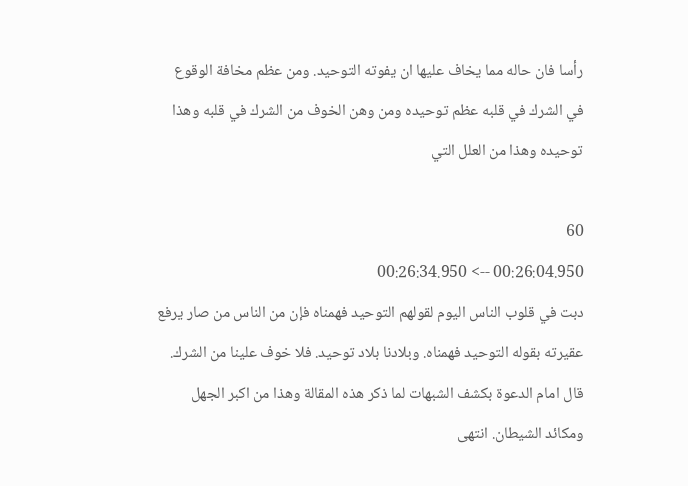رأسا فان حاله مما يخاف عليها ان يفوته التوحيد. ومن عظم مخافة الوقوع في الشرك في قلبه عظم توحيده ومن وهن الخوف من الشرك في قلبه وهذا توحيده وهذا من العلل التي

60
00:26:04.950 --> 00:26:34.950
دبت في قلوب الناس اليوم لقولهم التوحيد فهمناه فإن من الناس من صار يرفع عقيرته بقوله التوحيد فهمناه. وبلادنا بلاد توحيد. فلا خوف علينا من الشرك. قال امام الدعوة بكشف الشبهات لما ذكر هذه المقالة وهذا من اكبر الجهل ومكائد الشيطان. انتهى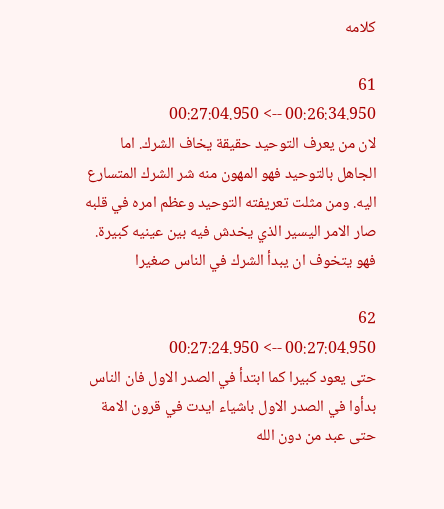كلامه

61
00:26:34.950 --> 00:27:04.950
لان من يعرف التوحيد حقيقة يخاف الشرك. اما الجاهل بالتوحيد فهو المهون منه شر الشرك المتسارع اليه. ومن مثلت تعريفته التوحيد وعظم امره في قلبه صار الامر اليسير الذي يخدش فيه بين عينيه كبيرة. فهو يتخوف ان يبدأ الشرك في الناس صغيرا

62
00:27:04.950 --> 00:27:24.950
حتى يعود كبيرا كما ابتدأ في الصدر الاول فان الناس بدأوا في الصدر الاول باشياء ايدت في قرون الامة حتى عبد من دون الله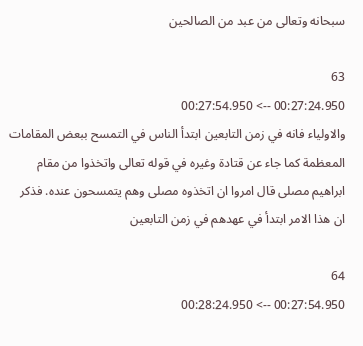سبحانه وتعالى من عبد من الصالحين

63
00:27:24.950 --> 00:27:54.950
والاولياء فانه في زمن التابعين ابتدأ الناس في التمسح ببعض المقامات المعظمة كما جاء عن قتادة وغيره في قوله تعالى واتخذوا من مقام ابراهيم مصلى قال امروا ان اتخذوه مصلى وهم يتمسحون عنده. فذكر ان هذا الامر ابتدأ في عهدهم في زمن التابعين

64
00:27:54.950 --> 00:28:24.950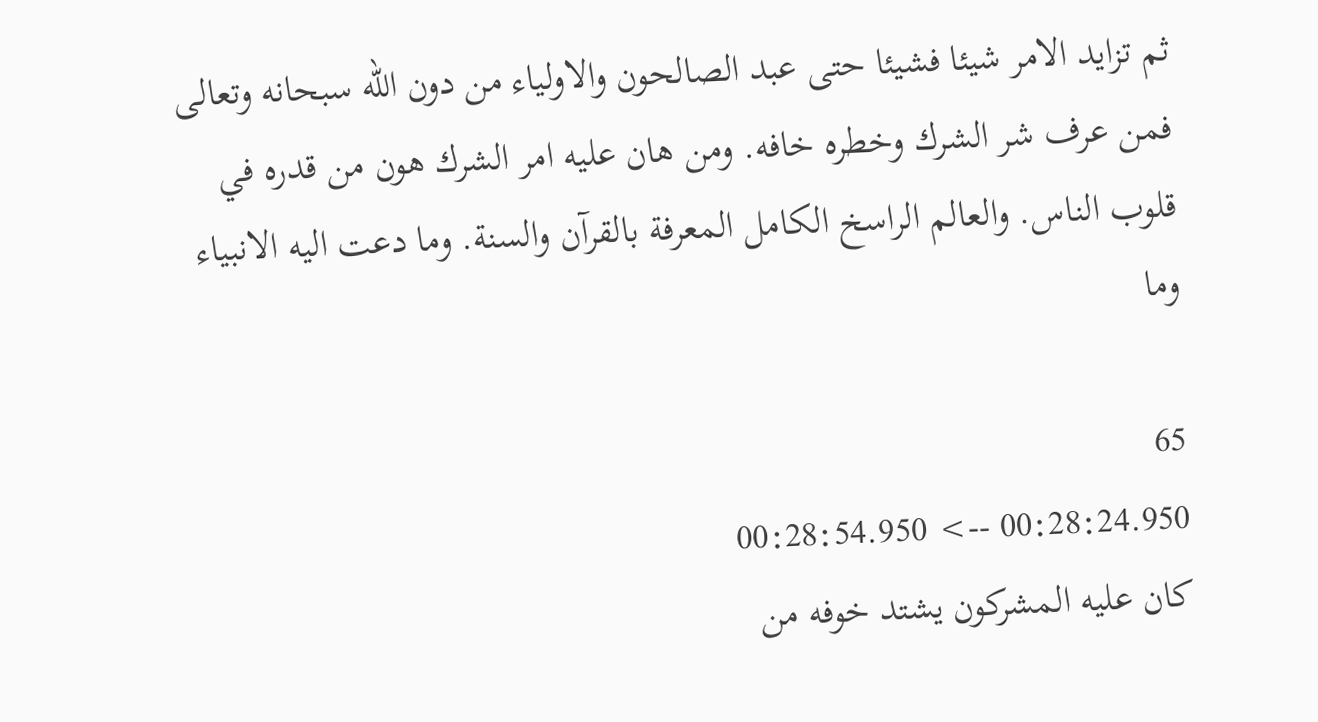ثم تزايد الامر شيئا فشيئا حتى عبد الصالحون والاولياء من دون الله سبحانه وتعالى فمن عرف شر الشرك وخطره خافه. ومن هان عليه امر الشرك هون من قدره في قلوب الناس. والعالم الراسخ الكامل المعرفة بالقرآن والسنة. وما دعت اليه الانبياء وما

65
00:28:24.950 --> 00:28:54.950
كان عليه المشركون يشتد خوفه من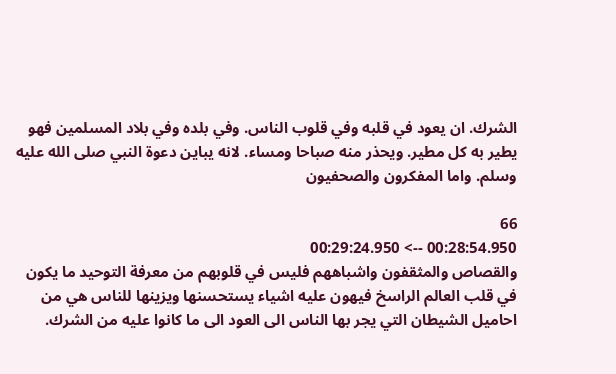الشرك. ان يعود في قلبه وفي قلوب الناس. وفي بلده وفي بلاد المسلمين فهو يطير به كل مطير. ويحذر منه صباحا ومساء. لانه يباين دعوة النبي صلى الله عليه وسلم. واما المفكرون والصحفيون

66
00:28:54.950 --> 00:29:24.950
والقصاص والمثقفون واشباههم فليس في قلوبهم من معرفة التوحيد ما يكون في قلب العالم الراسخ فيهون عليه اشياء يستحسنها ويزينها للناس هي من احاميل الشيطان التي يجر بها الناس الى العود الى ما كانوا عليه من الشرك.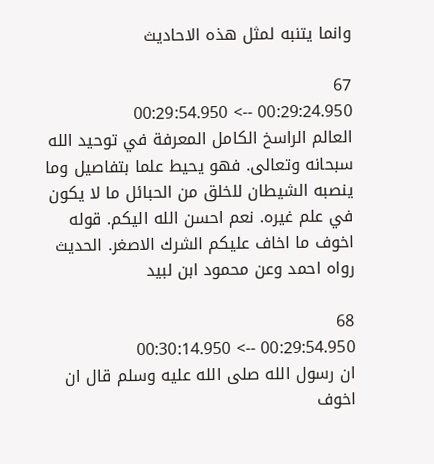وانما يتنبه لمثل هذه الاحاديث

67
00:29:24.950 --> 00:29:54.950
العالم الراسخ الكامل المعرفة في توحيد الله سبحانه وتعالى. فهو يحيط علما بتفاصيل وما ينصبه الشيطان للخلق من الحبائل ما لا يكون في علم غيره. نعم احسن الله اليكم. قوله اخوف ما اخاف عليكم الشرك الاصغر. الحديث رواه احمد وعن محمود ابن لبيد

68
00:29:54.950 --> 00:30:14.950
ان رسول الله صلى الله عليه وسلم قال ان اخوف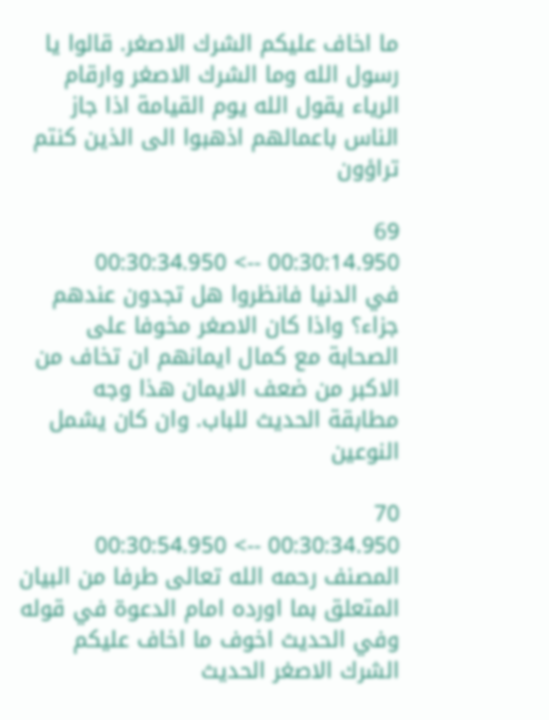ما اخاف عليكم الشرك الاصغر. قالوا يا رسول الله وما الشرك الاصغر وارقام الرياء يقول الله يوم القيامة اذا جاز الناس باعمالهم اذهبوا الى الذين كنتم تراؤون

69
00:30:14.950 --> 00:30:34.950
في الدنيا فانظروا هل تجدون عندهم جزاء؟ واذا كان الاصغر مخوفا على الصحابة مع كمال ايمانهم ان تخاف من الاكبر من ضعف الايمان هذا وجه مطابقة الحديث للباب. وان كان يشمل النوعين

70
00:30:34.950 --> 00:30:54.950
المصنف رحمه الله تعالى طرفا من البيان المتعلق بما اورده امام الدعوة في قوله وفي الحديث اخوف ما اخاف عليكم الشرك الاصغر الحديث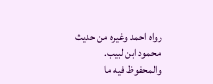رواه احمد وغيره من حديث محمود ابن لبيب. والمحفوظ فيه ما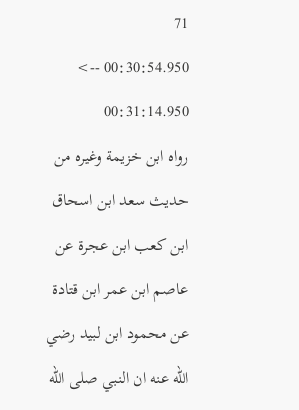71
00:30:54.950 --> 00:31:14.950
رواه ابن خزيمة وغيره من حديث سعد ابن اسحاق ابن كعب ابن عجرة عن عاصم ابن عمر ابن قتادة عن محمود ابن لبيد رضي الله عنه ان النبي صلى الله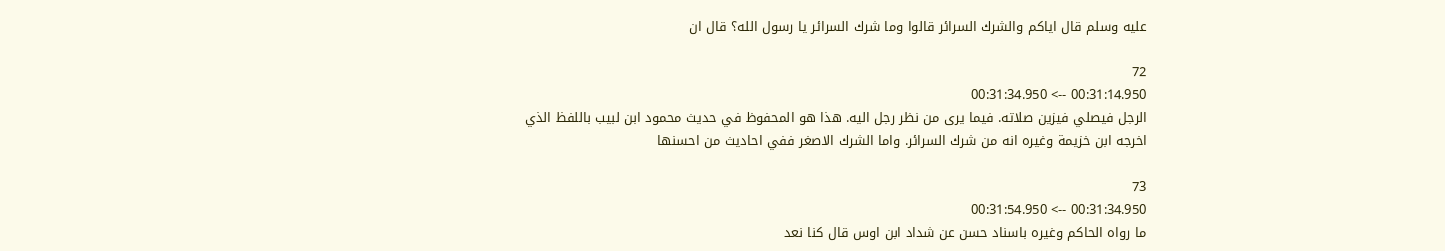عليه وسلم قال اياكم والشرك السرائر قالوا وما شرك السرائر يا رسول الله؟ قال ان

72
00:31:14.950 --> 00:31:34.950
الرجل فيصلي فيزين صلاته. فيما يرى من نظر رجل اليه. هذا هو المحفوظ في حديث محمود ابن لبيب باللفظ الذي اخرجه ابن خزيمة وغيره انه من شرك السرائر. واما الشرك الاصغر ففي احاديث من احسنها

73
00:31:34.950 --> 00:31:54.950
ما رواه الحاكم وغيره باسناد حسن عن شداد ابن اوس قال كنا نعد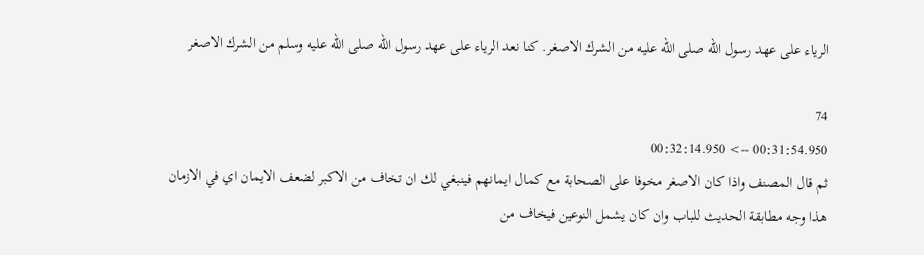الرياء على عهد رسول الله صلى الله عليه من الشرك الاصغر. كنا نعد الرياء على عهد رسول الله صلى الله عليه وسلم من الشرك الاصغر

74
00:31:54.950 --> 00:32:14.950
ثم قال المصنف واذا كان الاصغر مخوفا على الصحابة مع كمال ايمانهم فينبغي لك ان تخاف من الاكبر لضعف الايمان اي في الازمان هذا وجه مطابقة الحديث للباب وان كان يشمل النوعين فيخاف من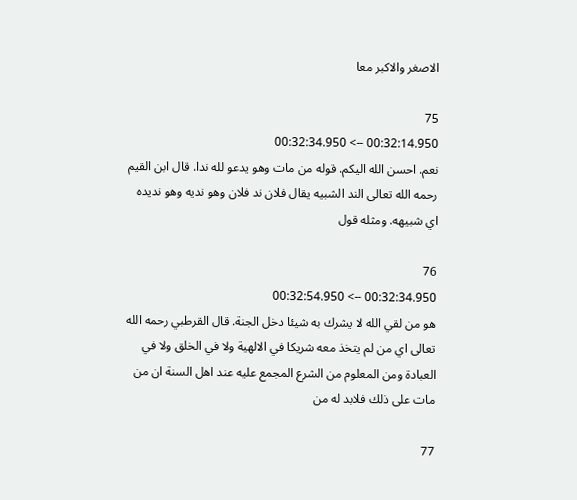الاصغر والاكبر معا

75
00:32:14.950 --> 00:32:34.950
نعم. احسن الله اليكم. قوله من مات وهو يدعو لله ندا. قال ابن القيم رحمه الله تعالى الند الشبيه يقال فلان ند فلان وهو نديه وهو نديده اي شبيهه. ومثله قول

76
00:32:34.950 --> 00:32:54.950
هو من لقي الله لا يشرك به شيئا دخل الجنة. قال القرطبي رحمه الله تعالى اي من لم يتخذ معه شريكا في الالهية ولا في الخلق ولا في العبادة ومن المعلوم من الشرع المجمع عليه عند اهل السنة ان من مات على ذلك فلابد له من

77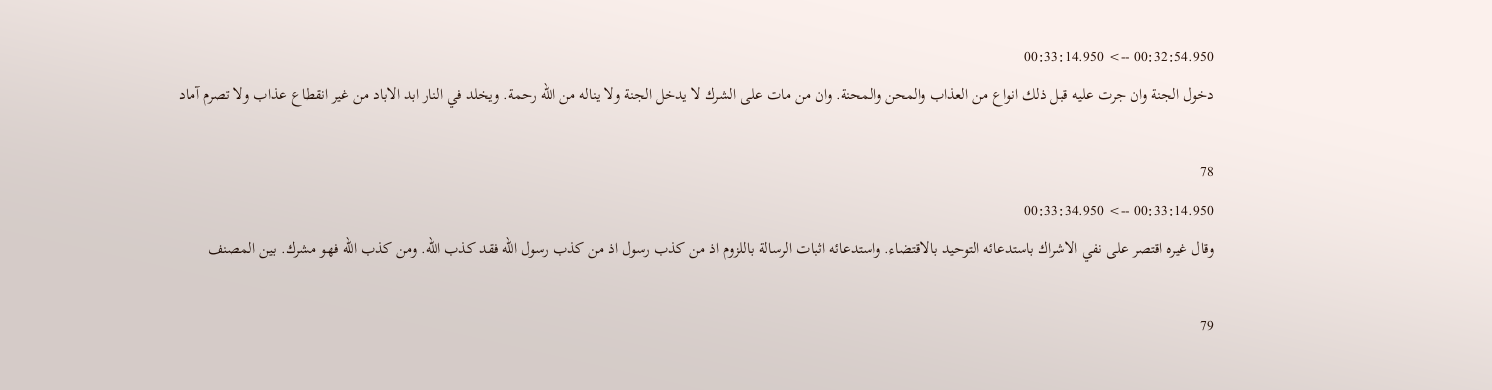00:32:54.950 --> 00:33:14.950
دخول الجنة وان جرت عليه قبل ذلك انواع من العذاب والمحن والمحنة. وان من مات على الشرك لا يدخل الجنة ولا يناله من الله رحمة. ويخلد في النار ابد الاباد من غير انقطاع عذاب ولا تصرم آماد

78
00:33:14.950 --> 00:33:34.950
وقال غيره اقتصر على نفي الاشراك باستدعائه التوحيد بالاقتضاء. واستدعائه اثبات الرسالة باللزوم اذ من كذب رسول اذ من كذب رسول الله فقد كذب الله. ومن كذب الله فهو مشرك. بين المصنف

79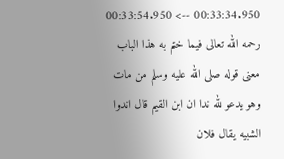00:33:34.950 --> 00:33:54.950
رحمه الله تعالى فيما ختم به هذا الباب معنى قوله صلى الله عليه وسلم من مات وهو يدعو لله ندا ان ابن القيم قال اندوا الشبيه يقال فلان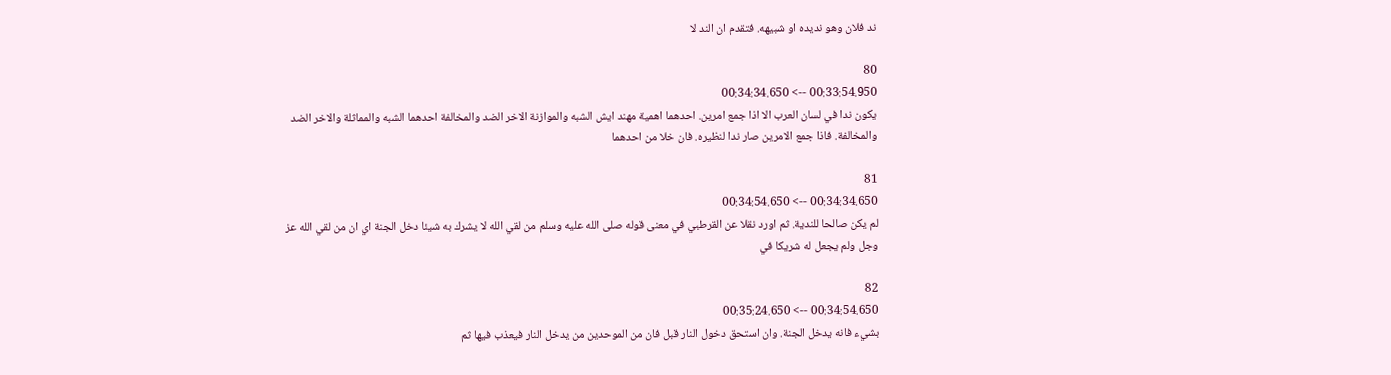ند فلان وهو نديده او شبيهه. فتقدم ان الند لا

80
00:33:54.950 --> 00:34:34.650
يكون ندا في لسان العرب الا اذا جمع امرين. احدهما اهمية مهند ايش الشبه والموازنة الاخر الضد والمخالفة احدهما الشبه والمماثلة والاخر الضد والمخالفة. فاذا جمع الامرين صار ندا لنظيره. فان خلا من احدهما

81
00:34:34.650 --> 00:34:54.650
لم يكن صالحا للندية. ثم اورد نقلا عن القرطبي في معنى قوله صلى الله عليه وسلم من لقي الله لا يشرك به شيئا دخل الجنة اي ان من لقي الله عز وجل ولم يجعل له شريكا في

82
00:34:54.650 --> 00:35:24.650
بشيء فانه يدخل الجنة. وان استحق دخول النار قبل فان من الموحدين من يدخل النار فيعذب فيها ثم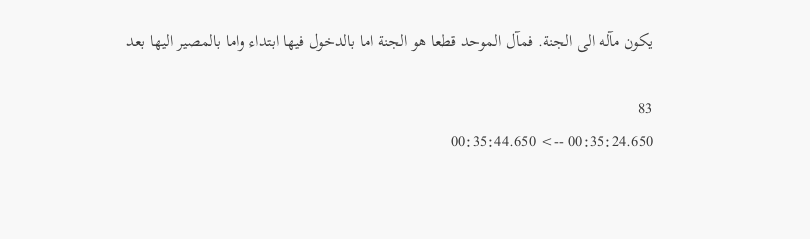يكون مآله الى الجنة. فمآل الموحد قطعا هو الجنة اما بالدخول فيها ابتداء واما بالمصير اليها بعد

83
00:35:24.650 --> 00:35:44.650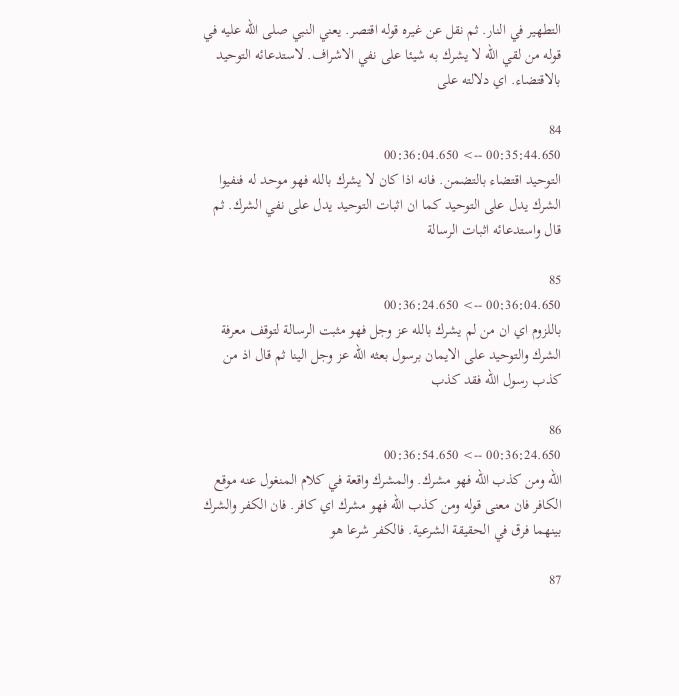التطهير في النار. ثم نقل عن غيره قوله اقتصر. يعني النبي صلى الله عليه في قوله من لقي الله لا يشرك به شيئا على نفي الاشراف. لاستدعائه التوحيد بالاقتضاء. اي دلالته على

84
00:35:44.650 --> 00:36:04.650
التوحيد اقتضاء بالتضمن. فانه اذا كان لا يشرك بالله فهو موحد له فنفيوا الشرك يدل على التوحيد كما ان اثبات التوحيد يدل على نفي الشرك. ثم قال واستدعائه اثبات الرسالة

85
00:36:04.650 --> 00:36:24.650
باللزوم اي ان من لم يشرك بالله عز وجل فهو مثبت الرسالة لتوقف معرفة الشرك والتوحيد على الايمان برسول بعثه الله عز وجل الينا ثم قال اذ من كذب رسول الله فقد كذب

86
00:36:24.650 --> 00:36:54.650
الله ومن كذب الله فهو مشرك. والمشرك واقعة في كلام المنغول عنه موقع الكافر فان معنى قوله ومن كذب الله فهو مشرك اي كافر. فان الكفر والشرك بينهما فرق في الحقيقة الشرعية. فالكفر شرعا هو

87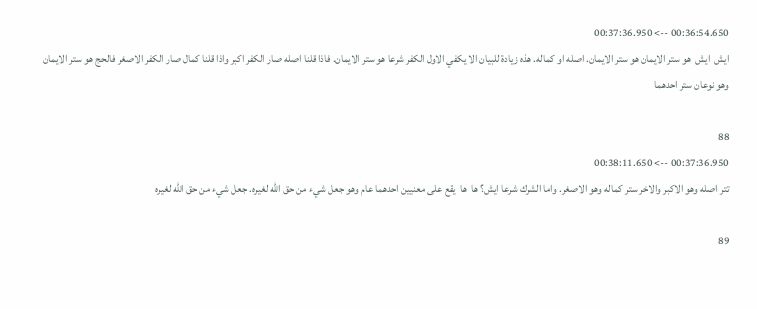00:36:54.650 --> 00:37:36.950
ايش  ايش  هو ستر الايمان هو ستر الايمان. اصله او كماله. هذه زيادة للبيان الا يكفي الاول الكفر شرعا هو ستر الايمان. فاذا قلنا اصله صار الكفر اكبر واذا قلنا كمال صار الكفر الاصغر فالحج هو ستر الايمان وهو نوعان ستر احدهما

88
00:37:36.950 --> 00:38:11.650
تتر اصله وهو الاكبر والاخر ستر كماله وهو الاصغر. واما الشرك شرعا ايش؟ ها  ها  يقع على معنيين احدهما عام وهو جعل شيء من حق الله لغيره. جعل شيء من حق الله لغيره

89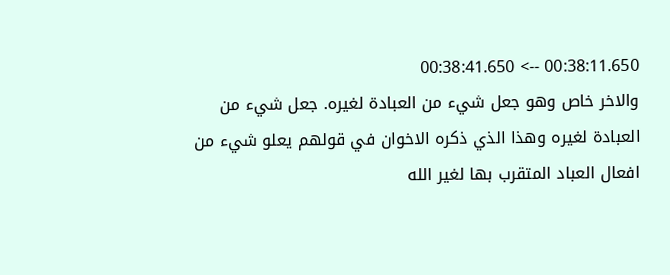00:38:11.650 --> 00:38:41.650
والاخر خاص وهو جعل شيء من العبادة لغيره. جعل شيء من العبادة لغيره وهذا الذي ذكره الاخوان في قولهم يعلو شيء من افعال العباد المتقرب بها لغير الله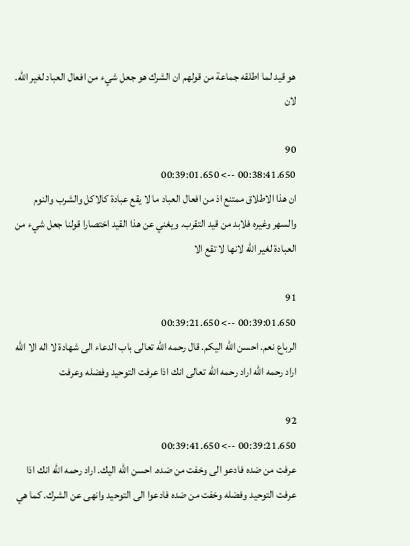هو قيد لما اطلقه جماعة من قولهم ان الشرك هو جعل شيء من افعال العباد لغير الله. لان

90
00:38:41.650 --> 00:39:01.650
ان هذا الاطلاق ممتنع اذ من افعال العباد ما لا يقع عبادة كالاكل والشرب والنوم والسهر وغيره فلابد من قيد التقرب. ويغني عن هذا القيد اختصارا قولنا جعل شيء من العبادة لغير الله لانها لا تقع الا

91
00:39:01.650 --> 00:39:21.650
الرباع نعم. احسن الله اليكم. قال رحمه الله تعالى باب الدعاء الى شهادة لا اله الا الله اراد رحمه الله اراد رحمه الله تعالى انك اذا عرفت التوحيد وفضله وعرفت

92
00:39:21.650 --> 00:39:41.650
عرفت من ضده فادعو الى وخفت من ضده. احسن الله اليك. اراد رحمه الله انك اذا عرفت التوحيد وفضله وخفت من ضده فادعوا الى التوحيد وانهى عن الشرك. كما هي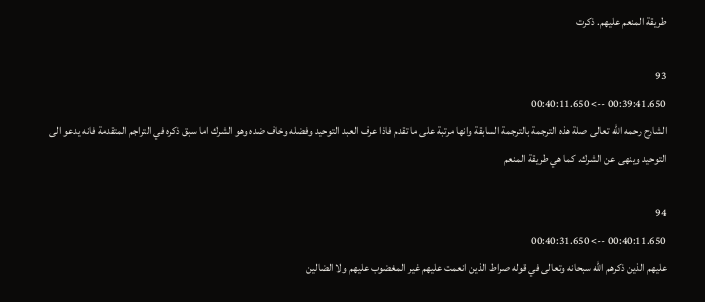طريقة المنعم عليهم. ذكرت

93
00:39:41.650 --> 00:40:11.650
الشارح رحمه الله تعالى صلة هذه الترجمة بالترجمة السابقة وانها مرتبة على ما تقدم فاذا عرف العبد التوحيد وفضله وخاف ضده وهو الشرك اما سبق ذكره في التراجم المتقدمة فانه يدعو الى التوحيد وينهى عن الشرك. كما هي طريقة المنعم

94
00:40:11.650 --> 00:40:31.650
عليهم الذين ذكرهم الله سبحانه وتعالى في قوله صراط الذين انعمت عليهم غير المغضوب عليهم ولا الضالين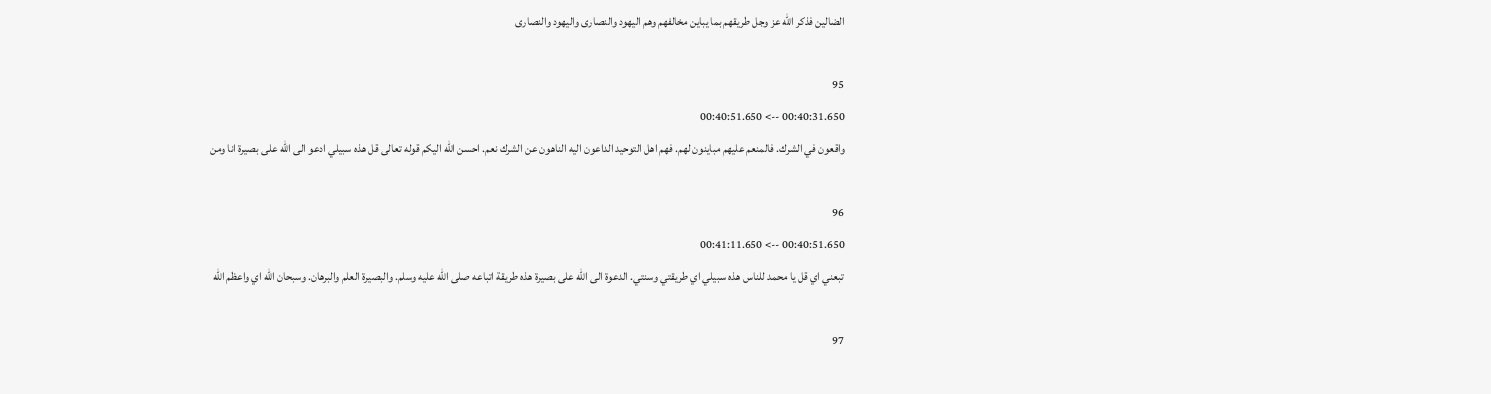الضالين فذكر الله عز وجل طريقهم بما يباين مخالفهم وهم اليهود والنصارى واليهود والنصارى

95
00:40:31.650 --> 00:40:51.650
واقعون في الشرك. فالمنعم عليهم مباينون لهم. فهم اهل التوحيد الداعون اليه الناهون عن الشرك نعم. احسن الله اليكم قوله تعالى قل هذه سبيلي ادعو الى الله على بصيرة انا ومن

96
00:40:51.650 --> 00:41:11.650
تبعني اي قل يا محمد للناس هذه سبيلي اي طريقتي وسنتي. الدعوة الى الله على بصيرة هذه طريقة اتباعه صلى الله عليه وسلم. والبصيرة العلم والبرهان. وسبحان الله اي واعظم الله

97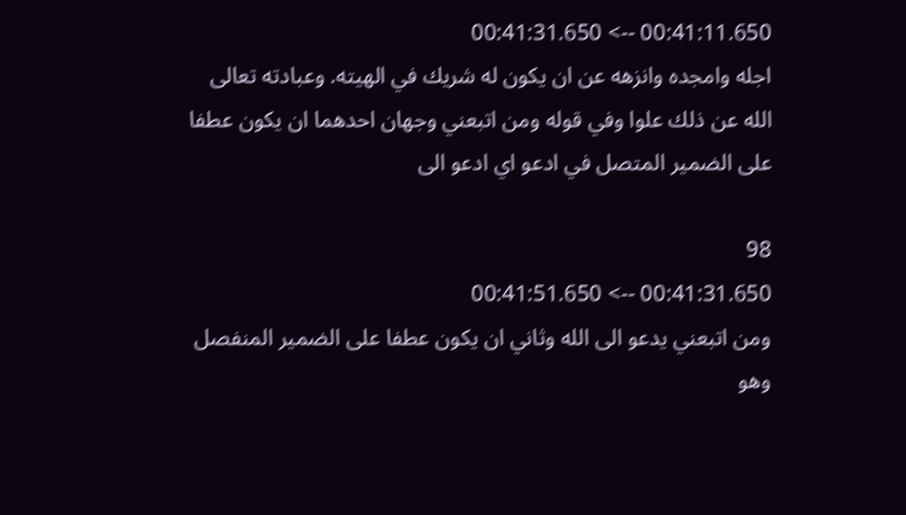00:41:11.650 --> 00:41:31.650
اجله وامجده وانزهه عن ان يكون له شريك في الهيته. وعبادته تعالى الله عن ذلك علوا وفي قوله ومن اتبعني وجهان احدهما ان يكون عطفا على الضمير المتصل في ادعو اي ادعو الى

98
00:41:31.650 --> 00:41:51.650
ومن اتبعني يدعو الى الله وثاني ان يكون عطفا على الضمير المنفصل وهو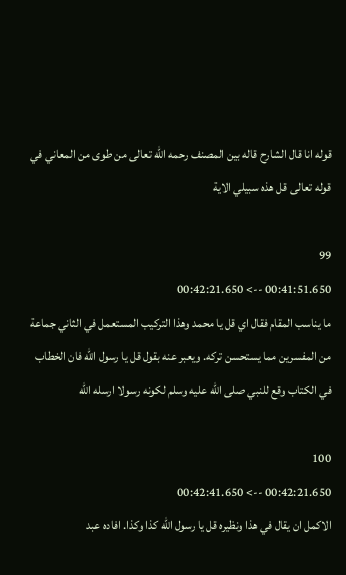قوله انا قال الشارح قاله بين المصنف رحمه الله تعالى من طوى من المعاني في قوله تعالى قل هذه سبيلي الاية

99
00:41:51.650 --> 00:42:21.650
ما يناسب المقام فقال اي قل يا محمد وهذا التركيب المستعمل في الثاني جماعة من المفسرين مما يستحسن تركه. ويعبر عنه بقول قل يا رسول الله فان الخطاب في الكتاب وقع للنبي صلى الله عليه وسلم لكونه رسولا ارسله الله

100
00:42:21.650 --> 00:42:41.650
الاكمل ان يقال في هذا ونظيره قل يا رسول الله كذا وكذا. افاده عبد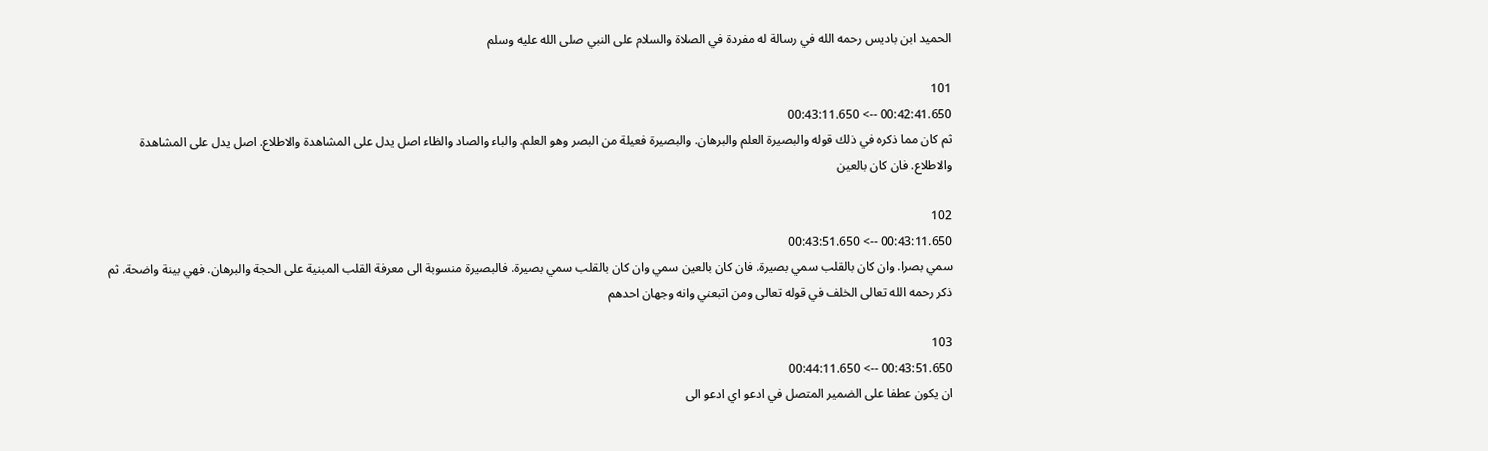الحميد ابن باديس رحمه الله في رسالة له مفردة في الصلاة والسلام على النبي صلى الله عليه وسلم

101
00:42:41.650 --> 00:43:11.650
ثم كان مما ذكره في ذلك قوله والبصيرة العلم والبرهان. والبصيرة فعيلة من البصر وهو العلم. والباء والصاد والظاء اصل يدل على المشاهدة والاطلاع. اصل يدل على المشاهدة والاطلاع. فان كان بالعين

102
00:43:11.650 --> 00:43:51.650
سمي بصرا. وان كان بالقلب سمي بصيرة. فان كان بالعين سمي وان كان بالقلب سمي بصيرة. فالبصيرة منسوبة الى معرفة القلب المبنية على الحجة والبرهان. فهي بينة واضحة. ثم ذكر رحمه الله تعالى الخلف في قوله تعالى ومن اتبعني وانه وجهان احدهم

103
00:43:51.650 --> 00:44:11.650
ان يكون عطفا على الضمير المتصل في ادعو اي ادعو الى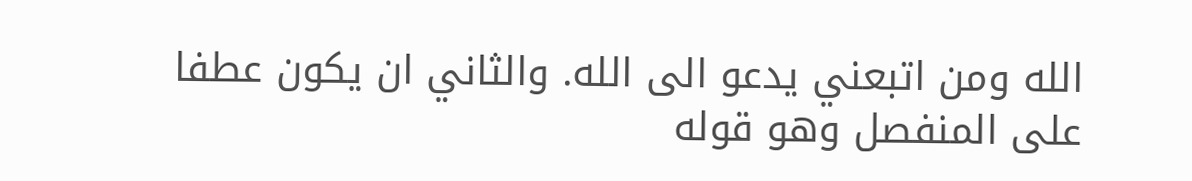الله ومن اتبعني يدعو الى الله. والثاني ان يكون عطفا على المنفصل وهو قوله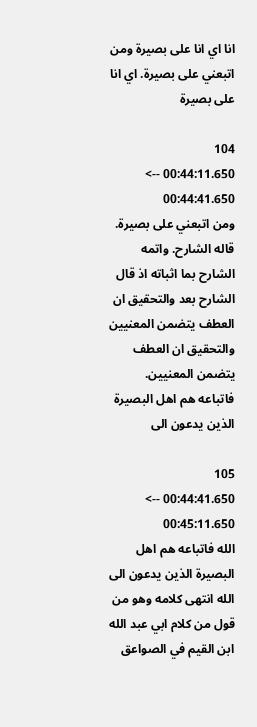انا اي انا على بصيرة ومن اتبعني على بصيرة. اي انا على بصيرة

104
00:44:11.650 --> 00:44:41.650
ومن اتبعني على بصيرة. قاله الشارح. واتمه الشارح بما اثباته اذ قال الشارح بعد والتحقيق ان العطف يتضمن المعنيين والتحقيق ان العطف يتضمن المعنيين. فاتباعه هم اهل البصيرة الذين يدعون الى

105
00:44:41.650 --> 00:45:11.650
الله فاتباعه هم اهل البصيرة الذين يدعون الى الله انتهى كلامه وهو من قول من كلام ابي عبد الله ابن القيم في الصواعق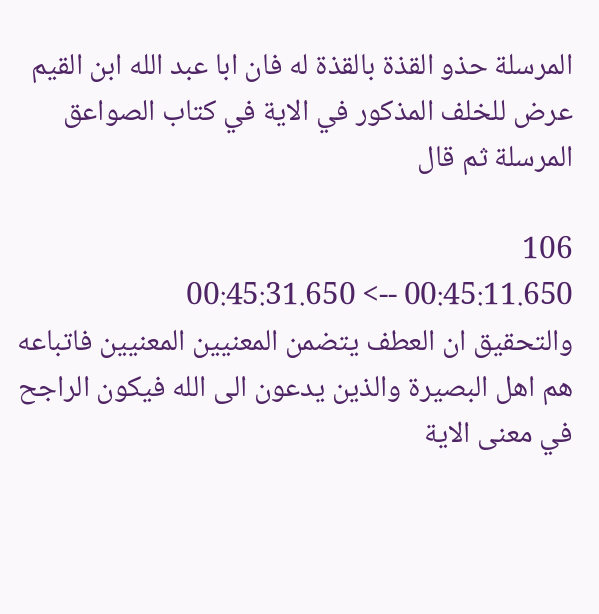المرسلة حذو القذة بالقذة له فان ابا عبد الله ابن القيم عرض للخلف المذكور في الاية في كتاب الصواعق المرسلة ثم قال

106
00:45:11.650 --> 00:45:31.650
والتحقيق ان العطف يتضمن المعنيين المعنيين فاتباعه هم اهل البصيرة والذين يدعون الى الله فيكون الراجح في معنى الاية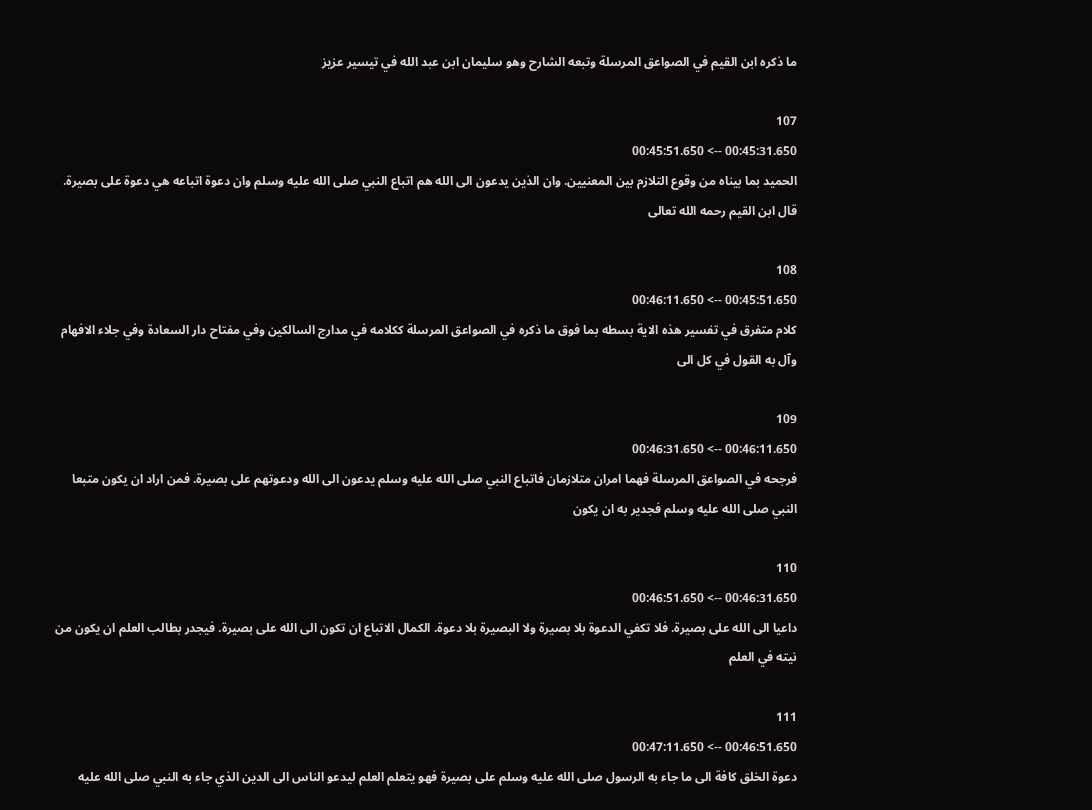ما ذكره ابن القيم في الصواعق المرسلة وتبعه الشارح وهو سليمان ابن عبد الله في تيسير عزيز

107
00:45:31.650 --> 00:45:51.650
الحميد بما بيناه من وقوع التلازم بين المعنيين. وان الذين يدعون الى الله هم اتباع النبي صلى الله عليه وسلم وان دعوة اتباعه هي دعوة على بصيرة. قال ابن القيم رحمه الله تعالى

108
00:45:51.650 --> 00:46:11.650
كلام متفرق في تفسير هذه الاية بسطه بما فوق ما ذكره في الصواعق المرسلة ككلامه في مدارج السالكين وفي مفتاح دار السعادة وفي جلاء الافهام وآل به القول في كل الى

109
00:46:11.650 --> 00:46:31.650
فرجحه في الصواعق المرسلة فهما امران متلازمان فاتباع النبي صلى الله عليه وسلم يدعون الى الله ودعوتهم على بصيرة. فمن اراد ان يكون متبعا النبي صلى الله عليه وسلم فجدير به ان يكون

110
00:46:31.650 --> 00:46:51.650
داعيا الى الله على بصيرة. فلا تكفي الدعوة بلا بصيرة ولا البصيرة بلا دعوة. الكمال الاتباع ان تكون الى الله على بصيرة. فيجدر بطالب العلم ان يكون من نيته في العلم

111
00:46:51.650 --> 00:47:11.650
دعوة الخلق كافة الى ما جاء به الرسول صلى الله عليه وسلم على بصيرة فهو يتعلم العلم ليدعو الناس الى الدين الذي جاء به النبي صلى الله عليه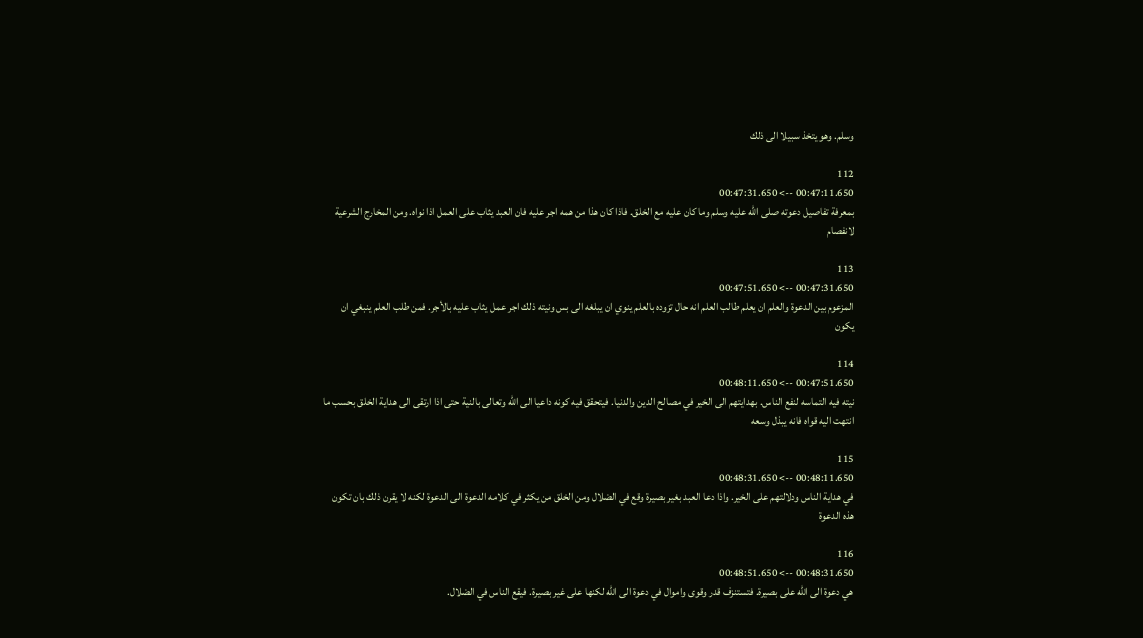وسلم. وهو يتخذ سبيلا الى ذلك

112
00:47:11.650 --> 00:47:31.650
بمعرفة تفاصيل دعوته صلى الله عليه وسلم وما كان عليه مع الخلق. فاذا كان هذا من همه اجر عليه فان العبد يثاب على العمل اذا نواه. ومن المخارج الشرعية لانفصام

113
00:47:31.650 --> 00:47:51.650
المزعوم بين الدعوة والعلم ان يعلم طالب العلم انه حال تزوده بالعلم ينوي ان يبلغه الى بس ونيته ذلك اجر عمل يثاب عليه بالأجر. فمن طلب العلم ينبغي ان يكون

114
00:47:51.650 --> 00:48:11.650
نيته فيه التماسه لنفع الناس. بهدايتهم الى الخير في مصالح الدين والدنيا. فيتحقق فيه كونه داعيا الى الله وتعالى بالنية حتى اذا ارتقى الى هداية الخلق بحسب ما انتهت اليه قواه فانه يبذل وسعه

115
00:48:11.650 --> 00:48:31.650
في هداية الناس ودلالتهم على الخير. واذا دعا العبد بغير بصيرة وقع في الضلال ومن الخلق من يكثر في كلامه الدعوة الى الدعوة لكنه لا يقرن ذلك بان تكون هذه الدعوة

116
00:48:31.650 --> 00:48:51.650
هي دعوة الى الله على بصيرة. فتستنزف قدر وقوى واموال في دعوة الى الله لكنها على غير بصيرة. فيقع الناس في الضلال.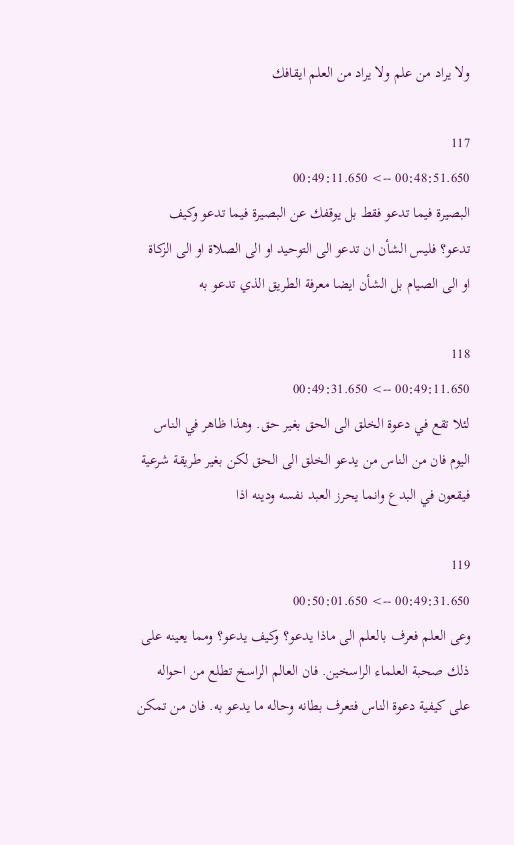ولا يراد من علم ولا يراد من العلم ايقافك

117
00:48:51.650 --> 00:49:11.650
البصيرة فيما تدعو فقط بل يوقفك عن البصيرة فيما تدعو وكيف تدعو؟ فليس الشأن ان تدعو الى التوحيد او الى الصلاة او الى الزكاة او الى الصيام بل الشأن ايضا معرفة الطريق الذي تدعو به

118
00:49:11.650 --> 00:49:31.650
لئلا تقع في دعوة الخلق الى الحق بغير حق. وهذا ظاهر في الناس اليوم فان من الناس من يدعو الخلق الى الحق لكن بغير طريقة شرعية فيقعون في البدع وانما يحرز العبد نفسه ودينه اذا

119
00:49:31.650 --> 00:50:01.650
وعى العلم فعرف بالعلم الى ماذا يدعو؟ وكيف يدعو؟ ومما يعينه على ذلك صحبة العلماء الراسخين. فان العالم الراسخ تطلع من احواله على كيفية دعوة الناس فتعرف بطانه وحاله ما يدعو به. فان من تمكن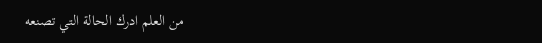من العلم ادرك الحالة التي تصنعه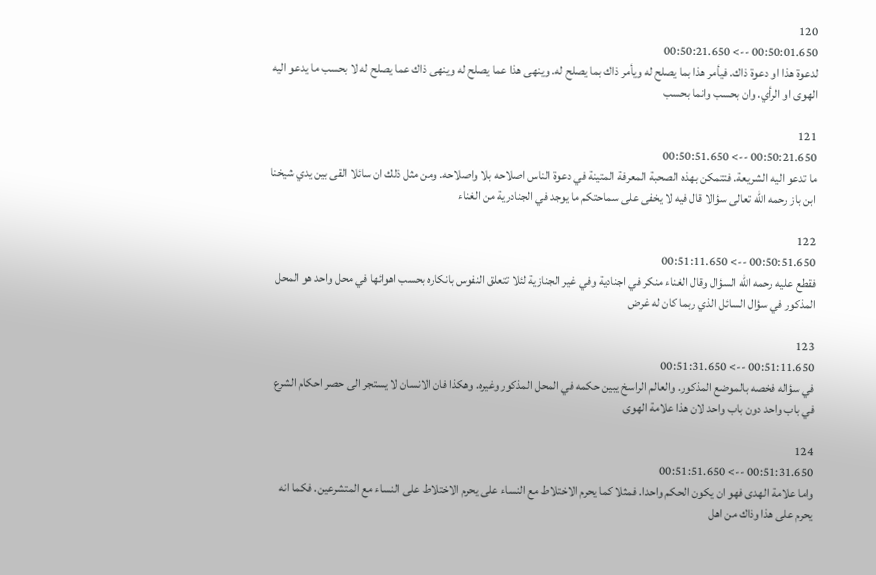120
00:50:01.650 --> 00:50:21.650
لدعوة هذا او دعوة ذاك. فيأمر هذا بما يصلح له ويأمر ذاك بما يصلح له. وينهى هذا عما يصلح له وينهى ذاك عما يصلح له لا بحسب ما يدعو اليه الهوى او الرأي. وان بحسب وانما بحسب

121
00:50:21.650 --> 00:50:51.650
ما تدعو اليه الشريعة. فتتمكن بهذه الصحبة المعرفة المتينة في دعوة الناس اصلاحه بلا واصلاحه. ومن مثل ذلك ان سائلا القى بين يدي شيخنا ابن باز رحمه الله تعالى سؤالا قال فيه لا يخفى على سماحتكم ما يوجد في الجنادرية من الغناء

122
00:50:51.650 --> 00:51:11.650
فقطع عليه رحمه الله السؤال وقال الغناء منكر في اجنادية وفي غير الجنازية لئلا تتعلق النفوس بانكاره بحسب اهوائها في محل واحد هو المحل المذكور في سؤال السائل الذي ربما كان له غرض

123
00:51:11.650 --> 00:51:31.650
في سؤاله فخصه بالموضع المذكور. والعالم الراسخ يبين حكمه في المحل المذكور وغيره. وهكذا فان الانسان لا يستجر الى حصر احكام الشرع في باب واحد دون باب واحد لان هذا علامة الهوى

124
00:51:31.650 --> 00:51:51.650
واما علامة الهدى فهو ان يكون الحكم واحدا. فمثلا كما يحرم الاختلاط مع النساء على يحرم الاختلاط على النساء مع المتشرعين. فكما انه يحرم على هذا وذاك من اهل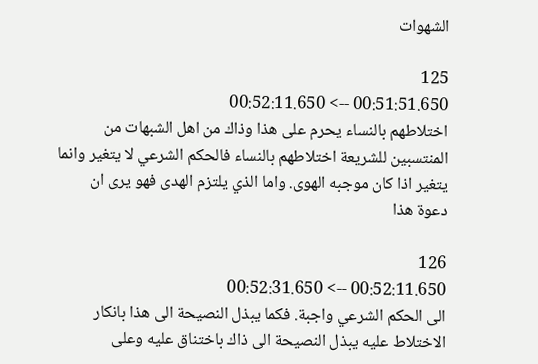الشهوات

125
00:51:51.650 --> 00:52:11.650
اختلاطهم بالنساء يحرم على هذا وذاك من اهل الشبهات من المنتسبين للشريعة اختلاطهم بالنساء فالحكم الشرعي لا يتغير وانما يتغير اذا كان موجبه الهوى. واما الذي يلتزم الهدى فهو يرى ان دعوة هذا

126
00:52:11.650 --> 00:52:31.650
الى الحكم الشرعي واجبة. فكما يبذل النصيحة الى هذا بانكار الاختلاط عليه يبذل النصيحة الى ذاك باختناق عليه وعلى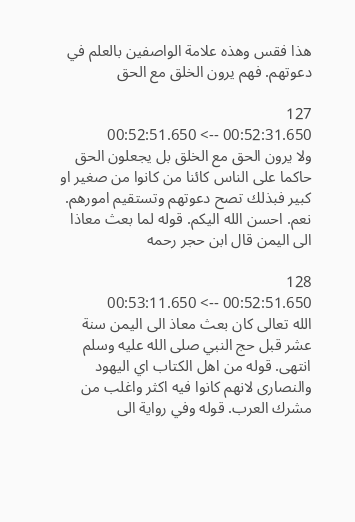هذا فقس وهذه علامة الواصفين بالعلم في دعوتهم. فهم يرون الخلق مع الحق

127
00:52:31.650 --> 00:52:51.650
ولا يرون الحق مع الخلق بل يجعلون الحق حاكما على الناس كائنا من كانوا من صغير او كبير فبذلك تصح دعوتهم وتستقيم امورهم. نعم. احسن الله اليكم. قوله لما بعث معاذا الى اليمن قال ابن حجر رحمه

128
00:52:51.650 --> 00:53:11.650
الله تعالى كان بعث معاذ الى اليمن سنة عشر قبل حج النبي صلى الله عليه وسلم انتهى. قوله من اهل الكتاب اي اليهود والنصارى لانهم كانوا فيه اكثر واغلب من مشرك العرب. قوله وفي رواية الى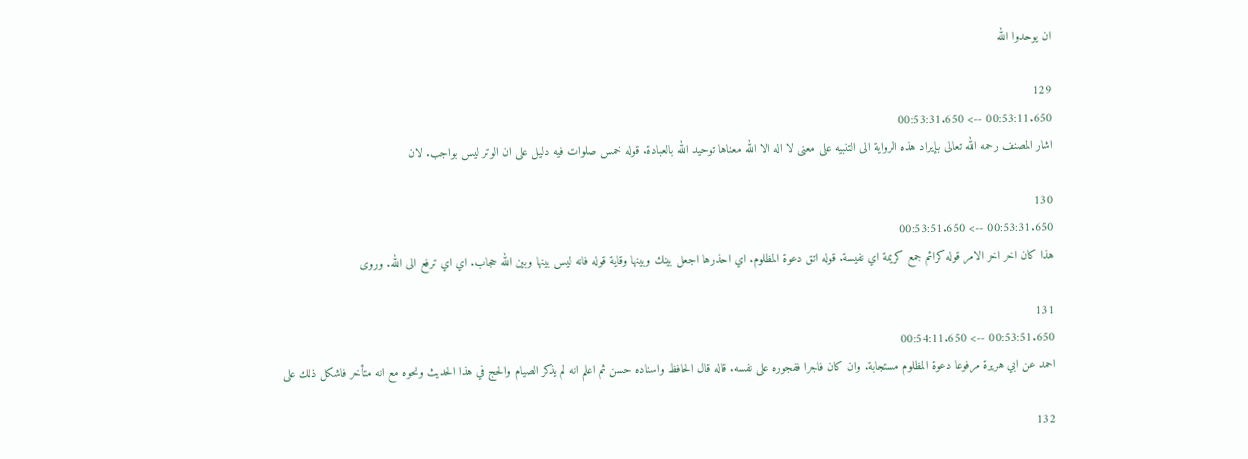ان يوحدوا الله

129
00:53:11.650 --> 00:53:31.650
اشار المصنف رحمه الله تعالى بإيراد هذه الرواية الى التنبيه على معنى لا اله الا الله معناها توحيد الله بالعبادة. قوله خمس صلوات فيه دليل على ان الوتر ليس بواجب. لان

130
00:53:31.650 --> 00:53:51.650
هذا كان اخر اخر الامر قوله كرائم جمع كريمة اي نفيسة. قوله اتق دعوة المظلوم. اي احذرها اجعل بينك وبينها وقاية قوله فانه ليس بينها وبين الله حجاب. اي اي ترفع الى الله. وروى

131
00:53:51.650 --> 00:54:11.650
احمد عن ابي هريرة مرفوعا دعوة المظلوم مستجابة. وان كان فاجرا ففجوره على نفسه. قاله قال الحافظ واسناده حسن ثم اعلم انه لم يذكر الصيام والحج في هذا الحديث ونحوه مع انه متأخر فاشكل ذلك على

132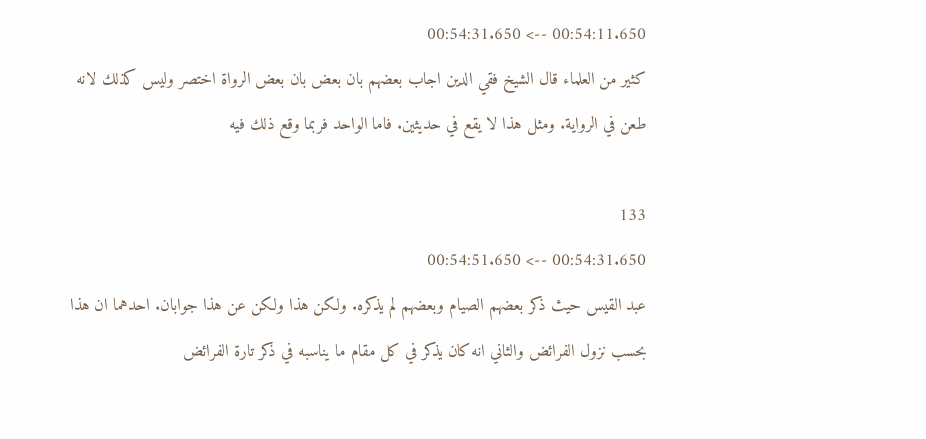00:54:11.650 --> 00:54:31.650
كثير من العلماء قال الشيخ فقي الدين اجاب بعضهم بان بعض بان بعض الرواة اختصر وليس كذلك لانه طعن في الرواية. ومثل هذا لا يقع في حديثين. فاما الواحد فربما وقع ذلك فيه

133
00:54:31.650 --> 00:54:51.650
عبد القيس حيث ذكر بعضهم الصيام وبعضهم لم يذكره. ولكن هذا ولكن عن هذا جوابان. احدهما ان هذا بحسب نزول الفرائض والثاني انه كان يذكر في كل مقام ما يناسبه في ذكر تارة الفرائض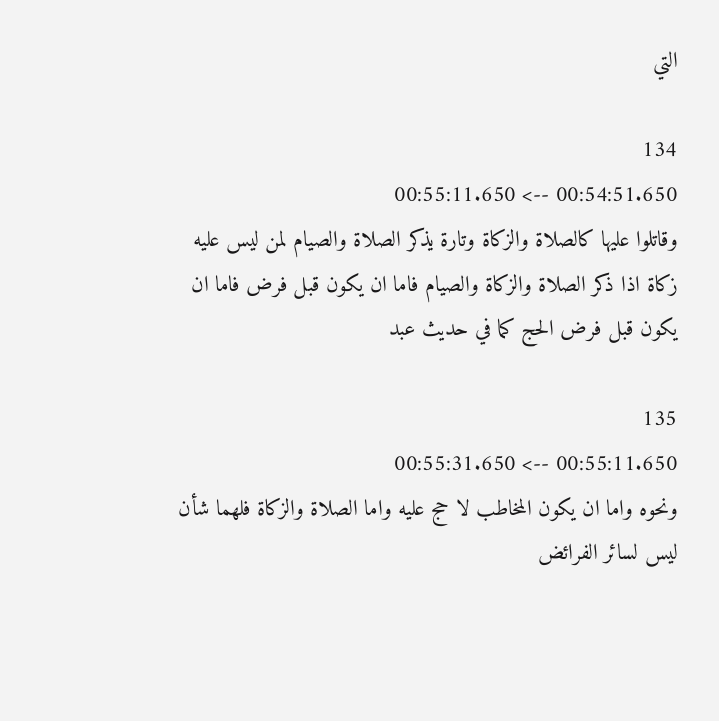التي

134
00:54:51.650 --> 00:55:11.650
وقاتلوا عليها كالصلاة والزكاة وتارة يذكر الصلاة والصيام لمن ليس عليه زكاة اذا ذكر الصلاة والزكاة والصيام فاما ان يكون قبل فرض فاما ان يكون قبل فرض الحج كما في حديث عبد

135
00:55:11.650 --> 00:55:31.650
ونحوه واما ان يكون المخاطب لا حج عليه واما الصلاة والزكاة فلهما شأن ليس لسائر الفرائض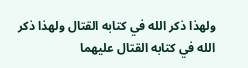ولهذا ذكر الله في كتابه القتال ولهذا ذكر الله في كتابه القتال عليهما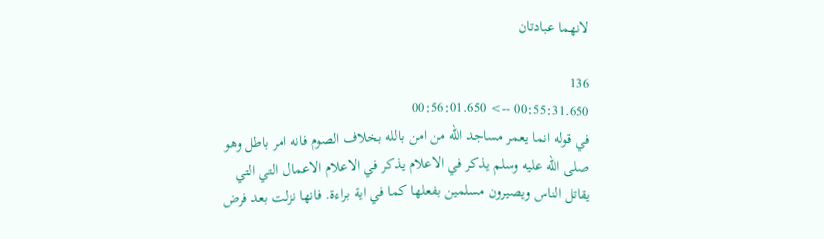لانهما عبادتان

136
00:55:31.650 --> 00:56:01.650
في قوله انما يعمر مساجد الله من امن بالله بخلاف الصوم فانه امر باطل وهو صلى الله عليه وسلم يذكر في الاعلام يذكر في الاعلام الاعمال التي التي يقاتل الناس ويصيرون مسلمين بفعلها كما في اية براءة. فانها نزلت بعد فرض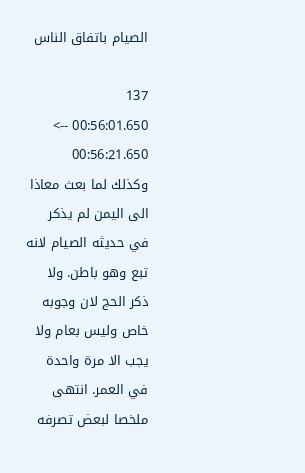الصيام باتفاق الناس

137
00:56:01.650 --> 00:56:21.650
وكذلك لما بعث معاذا الى اليمن لم يذكر في حديثه الصيام لانه تبع وهو باطن. ولا ذكر الحج لان وجوبه خاص وليس بعام ولا يجب الا مرة واحدة في العمر. انتهى ملخصا لبعض تصرفه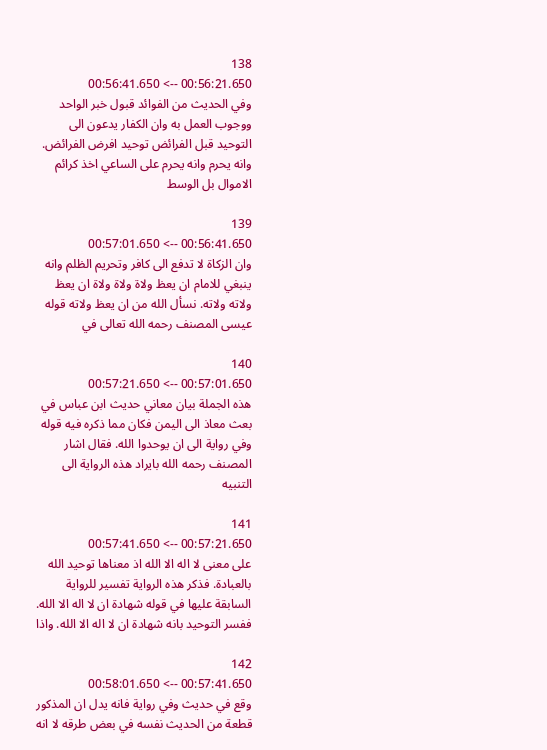138
00:56:21.650 --> 00:56:41.650
وفي الحديث من الفوائد قبول خبر الواحد ووجوب العمل به وان الكفار يدعون الى التوحيد قبل الفرائض توحيد افرض الفرائض. وانه يحرم وانه يحرم على الساعي اخذ كرائم الاموال بل الوسط

139
00:56:41.650 --> 00:57:01.650
وان الزكاة لا تدفع الى كافر وتحريم الظلم وانه ينبغي للامام ان يعظ ولاة ولاة ولاة ان يعظ ولاته ولاته. نسأل الله من ان يعظ ولاته قوله عيسى المصنف رحمه الله تعالى في

140
00:57:01.650 --> 00:57:21.650
هذه الجملة بيان معاني حديث ابن عباس في بعث معاذ الى اليمن فكان مما ذكره فيه قوله وفي رواية الى ان يوحدوا الله. فقال اشار المصنف رحمه الله بايراد هذه الرواية الى التنبيه

141
00:57:21.650 --> 00:57:41.650
على معنى لا اله الا الله اذ معناها توحيد الله بالعبادة. فذكر هذه الرواية تفسير للرواية السابقة عليها في قوله شهادة ان لا اله الا الله. ففسر التوحيد بانه شهادة ان لا اله الا الله. واذا

142
00:57:41.650 --> 00:58:01.650
وقع في حديث وفي رواية فانه يدل ان المذكور قطعة من الحديث نفسه في بعض طرقه لا انه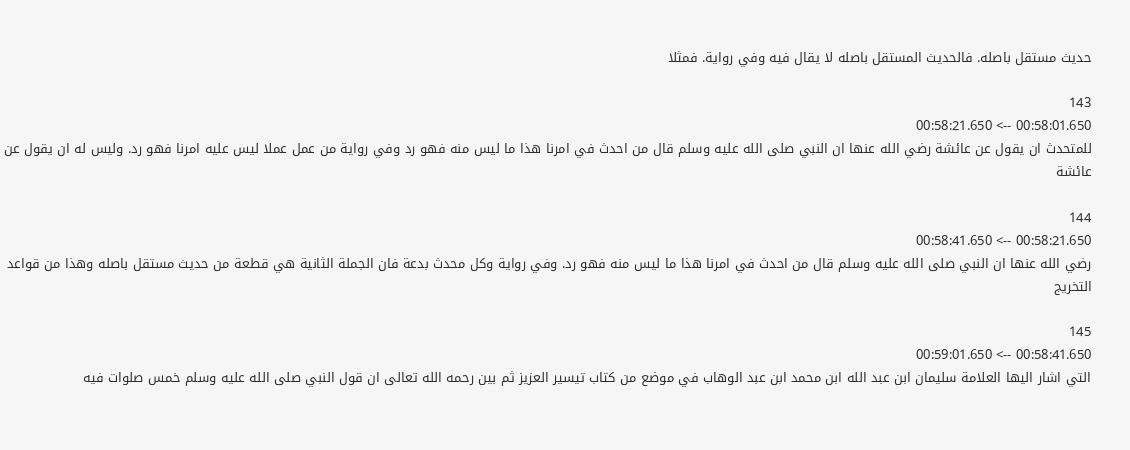حديث مستقل باصله. فالحديث المستقل باصله لا يقال فيه وفي رواية. فمثلا

143
00:58:01.650 --> 00:58:21.650
للمتحدث ان يقول عن عائشة رضي الله عنها ان النبي صلى الله عليه وسلم قال من احدث في امرنا هذا ما ليس منه فهو رد وفي رواية من عمل عملا ليس عليه امرنا فهو رد. وليس له ان يقول عن عائشة

144
00:58:21.650 --> 00:58:41.650
رضي الله عنها ان النبي صلى الله عليه وسلم قال من احدث في امرنا هذا ما ليس منه فهو رد. وفي رواية وكل محدث بدعة فان الجملة الثانية هي قطعة من حديث مستقل باصله وهذا من قواعد التخريج

145
00:58:41.650 --> 00:59:01.650
التي اشار اليها العلامة سليمان ابن عبد الله ابن محمد ابن عبد الوهاب في موضع من كتاب تيسير العزيز ثم بين رحمه الله تعالى ان قول النبي صلى الله عليه وسلم خمس صلوات فيه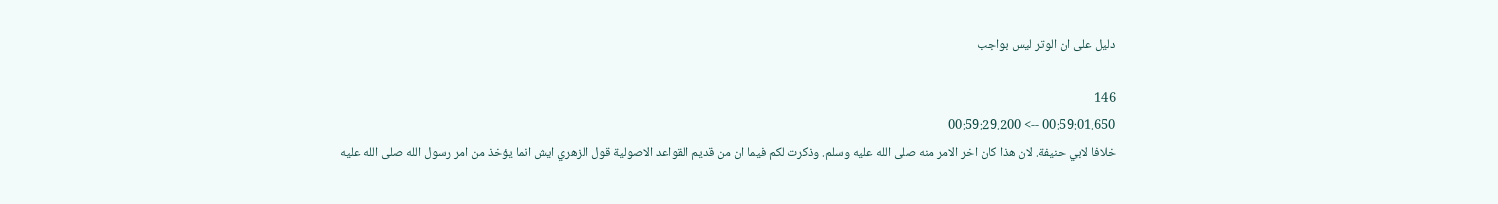دليل على ان الوتر ليس بواجب

146
00:59:01.650 --> 00:59:29.200
خلافا لابي حنيفة. لان هذا كان اخر الامر منه صلى الله عليه وسلم. وذكرت لكم فيما ان من قديم القواعد الاصولية قول الزهري ايش انما يؤخذ من امر رسول الله صلى الله عليه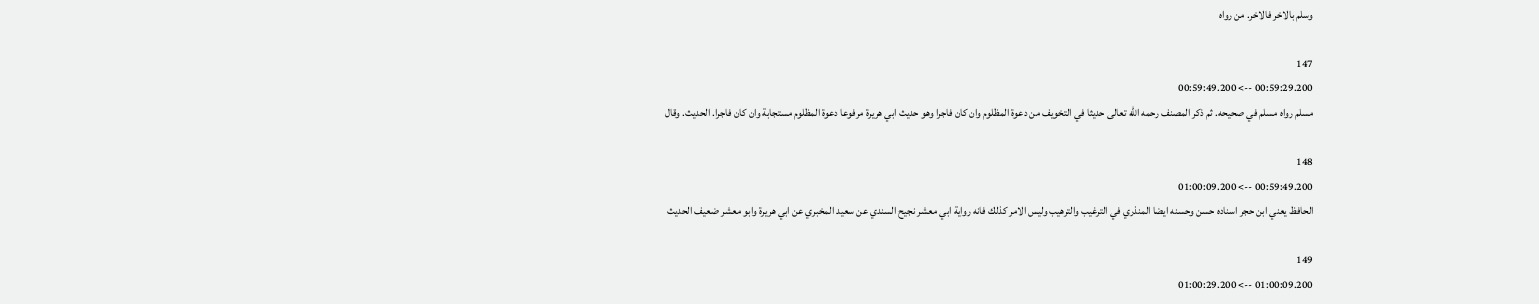وسلم بالاخر فالاخر. من رواه

147
00:59:29.200 --> 00:59:49.200
مسلم رواه مسلم في صحيحه. ثم ذكر المصنف رحمه الله تعالى حديثا في التخويف من دعوة المظلوم وان كان فاجرا وهو حديث ابي هريرة مرفوعا دعوة المظلوم مستجابة وان كان فاجرا. الحديث. وقال

148
00:59:49.200 --> 01:00:09.200
الحافظ يعني ابن حجر اسناده حسن وحسنه ايضا المنذري في الترغيب والترهيب وليس الامر كذلك فانه رواية ابي معشر نجيح السندي عن سعيد المخبري عن ابي هريرة وابو معشر ضعيف الحديث

149
01:00:09.200 --> 01:00:29.200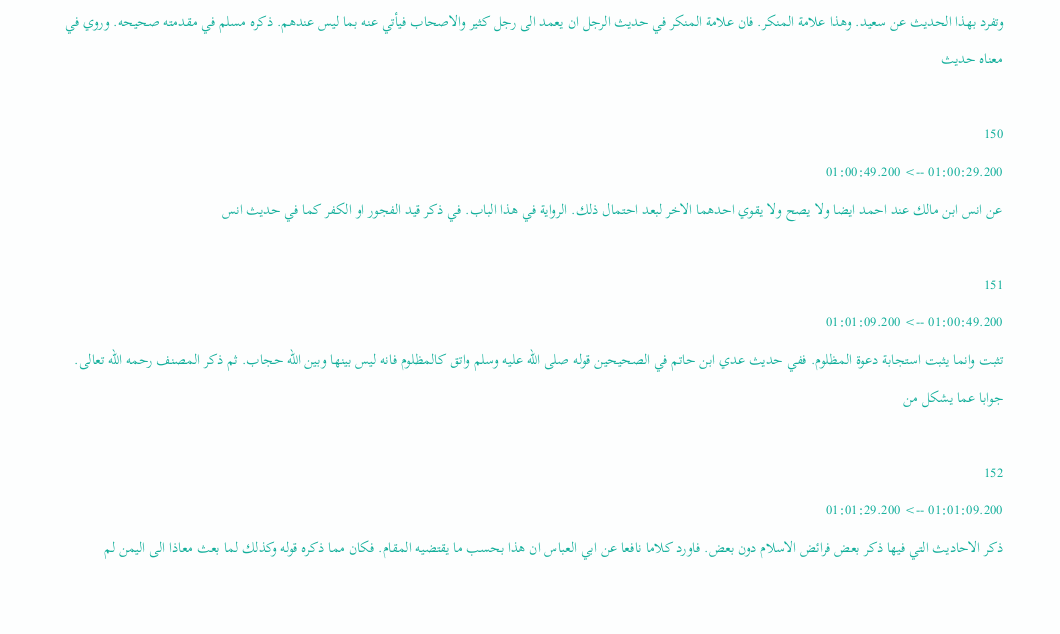وتفرد بهذا الحديث عن سعيد. وهذا علامة المنكر. فان علامة المنكر في حديث الرجل ان يعمد الى رجل كثير والاصحاب فيأتي عنه بما ليس عندهم. ذكره مسلم في مقدمته صحيحه. وروي في معناه حديث

150
01:00:29.200 --> 01:00:49.200
عن انس ابن مالك عند احمد ايضا ولا يصح ولا يقوي احدهما الاخر لبعد احتمال ذلك. الرواية في هذا الباب. في ذكر قيد الفجور او الكفر كما في حديث انس

151
01:00:49.200 --> 01:01:09.200
تثبت وانما يثبت استجابة دعوة المظلوم. ففي حديث عدي ابن حاتم في الصحيحين قوله صلى الله عليه وسلم واتق كالمظلوم فانه ليس بينها وبين الله حجاب. ثم ذكر المصنف رحمه الله تعالى. جوابا عما يشكل من

152
01:01:09.200 --> 01:01:29.200
ذكر الاحاديث التي فيها ذكر بعض فرائض الاسلام دون بعض. فاورد كلاما نافعا عن ابي العباس ان هذا بحسب ما يقتضيه المقام. فكان مما ذكره قوله وكذلك لما بعث معاذا الى اليمن لم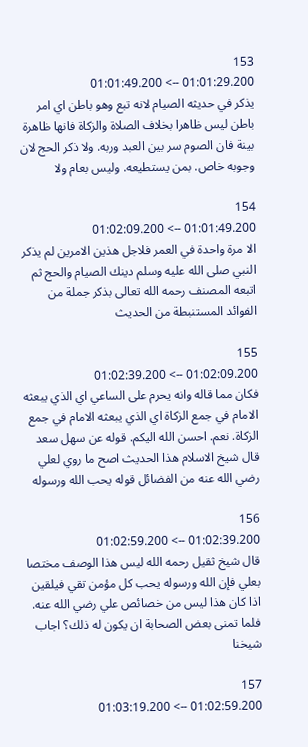153
01:01:29.200 --> 01:01:49.200
يذكر في حديثه الصيام لانه تبع وهو باطن اي امر باطن ليس ظاهرا بخلاف الصلاة والزكاة فانها ظاهرة بينة فان الصوم سر بين العبد وربه. ولا ذكر الحج لان وجوبه خاص. بمن يستطيعه. وليس بعام ولا

154
01:01:49.200 --> 01:02:09.200
الا مرة واحدة في العمر فلاجل هذين الامرين لم يذكر النبي صلى الله عليه وسلم دينك الصيام والحج ثم اتبعه المصنف رحمه الله تعالى بذكر جملة من الفوائد المستنبطة من الحديث

155
01:02:09.200 --> 01:02:39.200
فكان مما قاله وانه يحرم على الساعي اي الذي يبعثه الامام في جمع الزكاة اي الذي يبعثه الامام في جمع الزكاة. نعم. احسن الله اليكم. قوله عن سهل سعد قال شيخ الاسلام هذا الحديث اصح ما روي لعلي رضي الله عنه من الفضائل قوله يحب الله ورسوله

156
01:02:39.200 --> 01:02:59.200
قال شيخ ثقيل رحمه الله ليس هذا الوصف مختصا بعلي فإن الله ورسوله يحب كل مؤمن تقي فيلقين اذا كان هذا ليس من خصائص علي رضي الله عنه. فلما تمنى بعض الصحابة ان يكون له ذلك؟ اجاب شيخنا

157
01:02:59.200 --> 01:03:19.200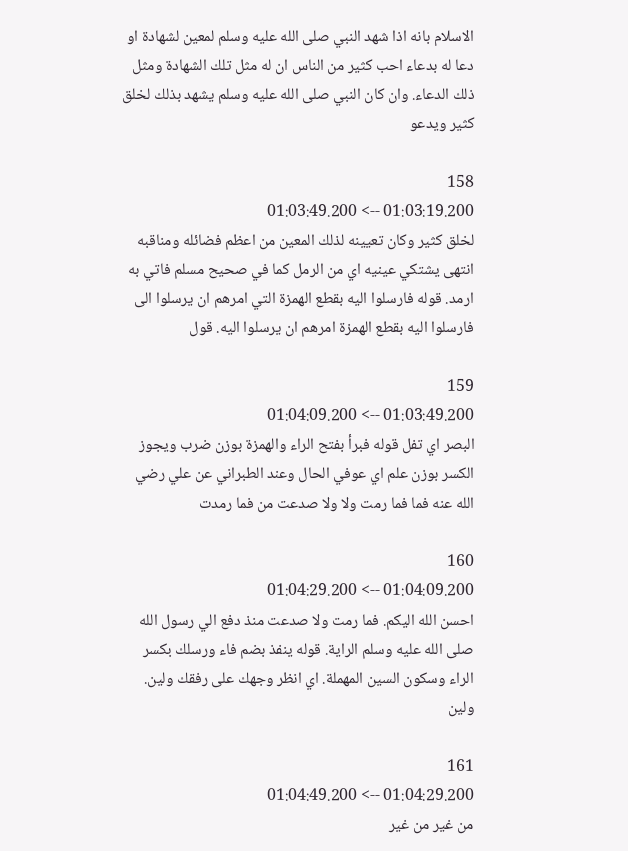الاسلام بانه اذا شهد النبي صلى الله عليه وسلم لمعين لشهادة او دعا له بدعاء احب كثير من الناس ان له مثل تلك الشهادة ومثل ذلك الدعاء. وان كان النبي صلى الله عليه وسلم يشهد بذلك لخلق كثير ويدعو

158
01:03:19.200 --> 01:03:49.200
لخلق كثير وكان تعيينه لذلك المعين من اعظم فضائله ومناقبه انتهى يشتكي عينيه اي من الرمل كما في صحيح مسلم فاتي به ارمد. قوله فارسلوا اليه بقطع الهمزة التي امرهم ان يرسلوا الى فارسلوا اليه بقطع الهمزة امرهم ان يرسلوا اليه. قول

159
01:03:49.200 --> 01:04:09.200
البصر اي تفل قوله فبرأ بفتح الراء والهمزة بوزن ضرب ويجوز الكسر بوزن علم اي عوفي الحال وعند الطبراني عن علي رضي الله عنه فما فما رمت ولا ولا صدعت من فما رمدت

160
01:04:09.200 --> 01:04:29.200
احسن الله اليكم. فما رمت ولا صدعت منذ دفع الي رسول الله صلى الله عليه وسلم الراية. قوله ينفذ بضم فاء ورسلك بكسر الراء وسكون السين المهملة. اي انظر وجهك على رفقك ولين. ولين

161
01:04:29.200 --> 01:04:49.200
من غير من غير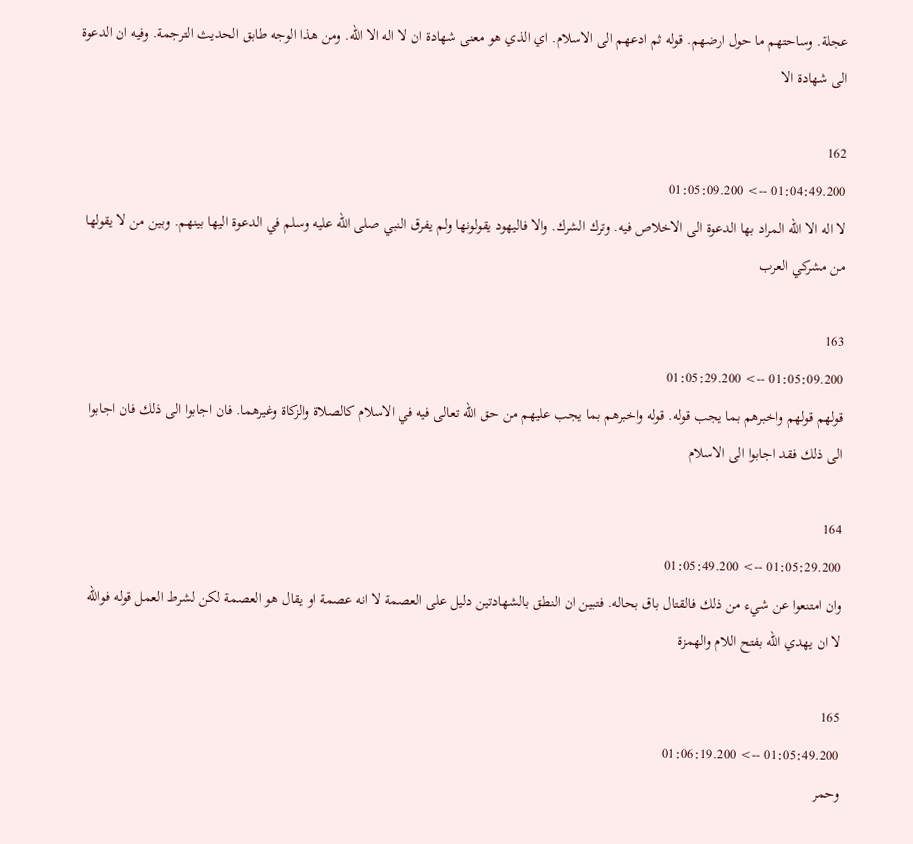عجلة. وساحتهم ما حول ارضهم. قوله ثم ادعهم الى الاسلام. اي الذي هو معنى شهادة ان لا اله الا الله. ومن هذا الوجه طابق الحديث الترجمة. وفيه ان الدعوة الى شهادة الا

162
01:04:49.200 --> 01:05:09.200
لا اله الا الله المراد بها الدعوة الى الاخلاص فيه. وترك الشرك. والا فاليهود يقولونها ولم يفرق النبي صلى الله عليه وسلم في الدعوة اليها بينهم. وبين من لا يقولها من مشركي العرب

163
01:05:09.200 --> 01:05:29.200
قولهم قولهم واخبرهم بما يجب قوله. قوله واخبرهم بما يجب عليهم من حق الله تعالى فيه في الاسلام كالصلاة والزكاة وغيرهما. فان اجابوا الى ذلك فان اجابوا الى ذلك فقد اجابوا الى الاسلام

164
01:05:29.200 --> 01:05:49.200
وان امتنعوا عن شيء من ذلك فالقتال باق بحاله. فتبين ان النطق بالشهادتين دليل على العصمة لا انه عصمة او يقال هو العصمة لكن لشرط العمل قوله فوالله لا ان يهدي الله بفتح اللام والهمزة

165
01:05:49.200 --> 01:06:19.200
وحمر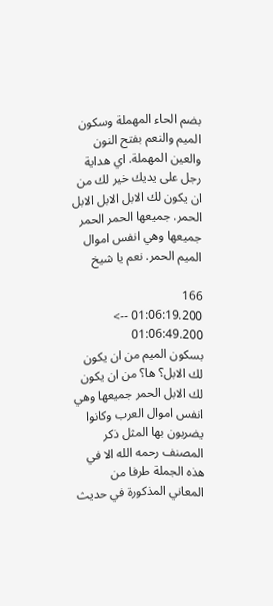بضم الحاء المهملة وسكون الميم والنعم بفتح النون والعين المهملة. اي هداية رجل على يديك خير لك من ان يكون لك الابل الابل الابل الحمر. جميعها الحمر الحمر جميعها وهي انفس اموال الميم الحمر. نعم يا شيخ

166
01:06:19.200 --> 01:06:49.200
بسكون الميم من ان يكون لك الابل؟ ها؟ من ان يكون لك الابل الحمر جميعها وهي انفس اموال العرب وكانوا يضربون بها المثل ذكر المصنف رحمه الله الا في هذه الجملة طرفا من المعاني المذكورة في حديث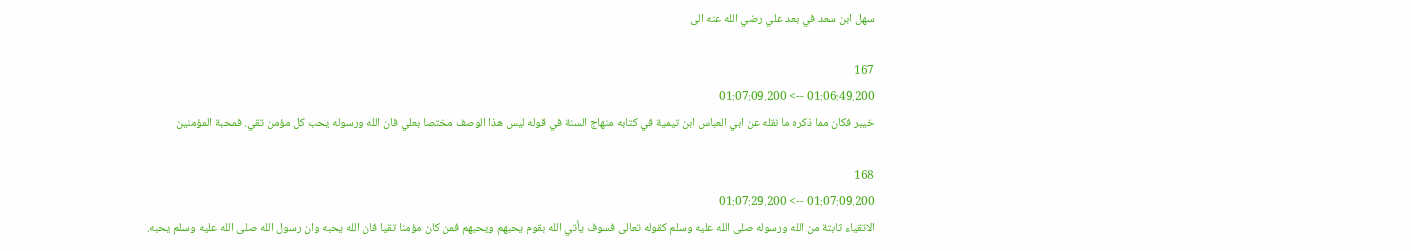سهل ابن سعد في بعد علي رضي الله عنه الى

167
01:06:49.200 --> 01:07:09.200
خيبر فكان مما ذكره ما نقله عن ابي العباس ابن تيمية في كتابه منهاج السنة في قوله ليس هذا الوصف مختصا بعلي فان الله ورسوله يحب كل مؤمن تقي. فمحبة المؤمنين

168
01:07:09.200 --> 01:07:29.200
الاتقياء ثابتة من الله ورسوله صلى الله عليه وسلم كقوله تعالى فسوف يأتي الله بقوم يحبهم ويحبهم فمن كان مؤمنا تقيا فان الله يحبه وان رسول الله صلى الله عليه وسلم يحبه.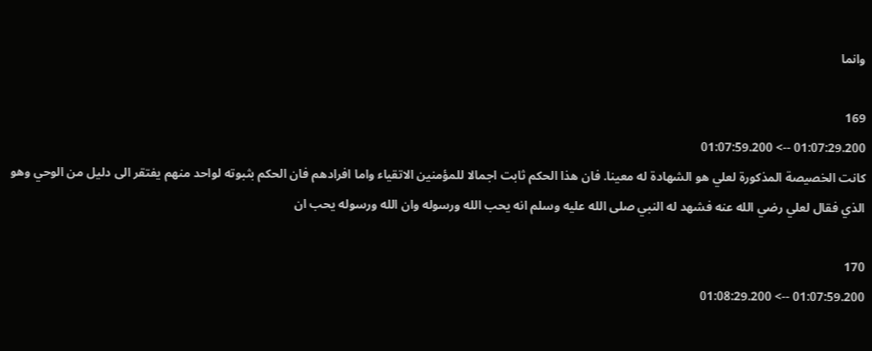وانما

169
01:07:29.200 --> 01:07:59.200
كانت الخصيصة المذكورة لعلي هو الشهادة له معينا. فان هذا الحكم ثابت اجمالا للمؤمنين الاتقياء واما افرادهم فان الحكم بثبوته لواحد منهم يفتقر الى دليل من الوحي وهو الذي فقال لعلي رضي الله عنه فشهد له النبي صلى الله عليه وسلم انه يحب الله ورسوله وان الله ورسوله يحب ان

170
01:07:59.200 --> 01:08:29.200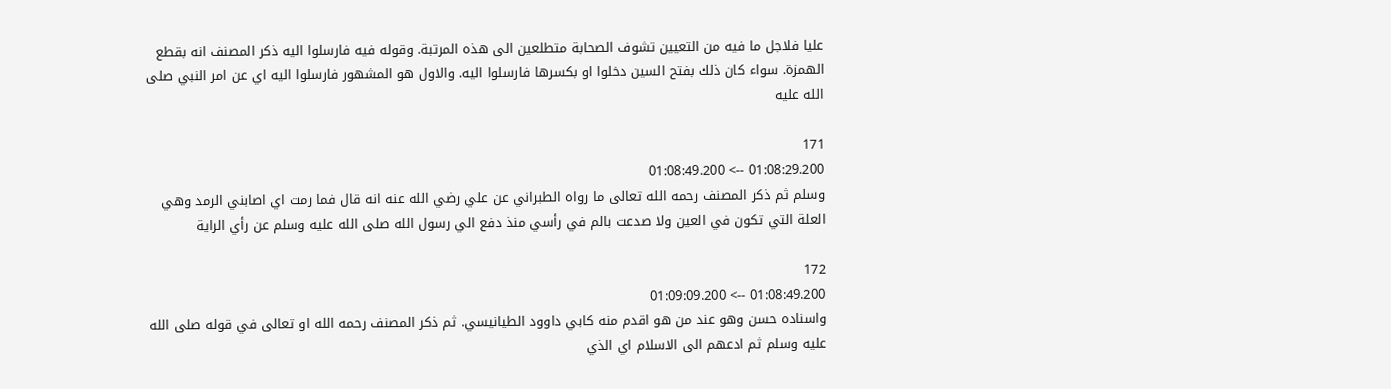عليا فلاجل ما فيه من التعيين تشوف الصحابة متطلعين الى هذه المرتبة. وقوله فيه فارسلوا اليه ذكر المصنف انه بقطع الهمزة. سواء كان ذلك بفتح السين دخلوا او بكسرها فارسلوا اليه. والاول هو المشهور فارسلوا اليه اي عن امر النبي صلى الله عليه

171
01:08:29.200 --> 01:08:49.200
وسلم ثم ذكر المصنف رحمه الله تعالى ما رواه الطبراني عن علي رضي الله عنه انه قال فما رمت اي اصابني الرمد وهي العلة التي تكون في العين ولا صدعت بالم في رأسي منذ دفع الي رسول الله صلى الله عليه وسلم عن رأي الراية

172
01:08:49.200 --> 01:09:09.200
واسناده حسن وهو عند من هو اقدم منه كابي داوود الطيانيسي. ثم ذكر المصنف رحمه الله او تعالى في قوله صلى الله عليه وسلم ثم ادعهم الى الاسلام اي الذي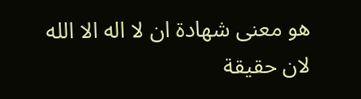هو معنى شهادة ان لا اله الا الله لان حقيقة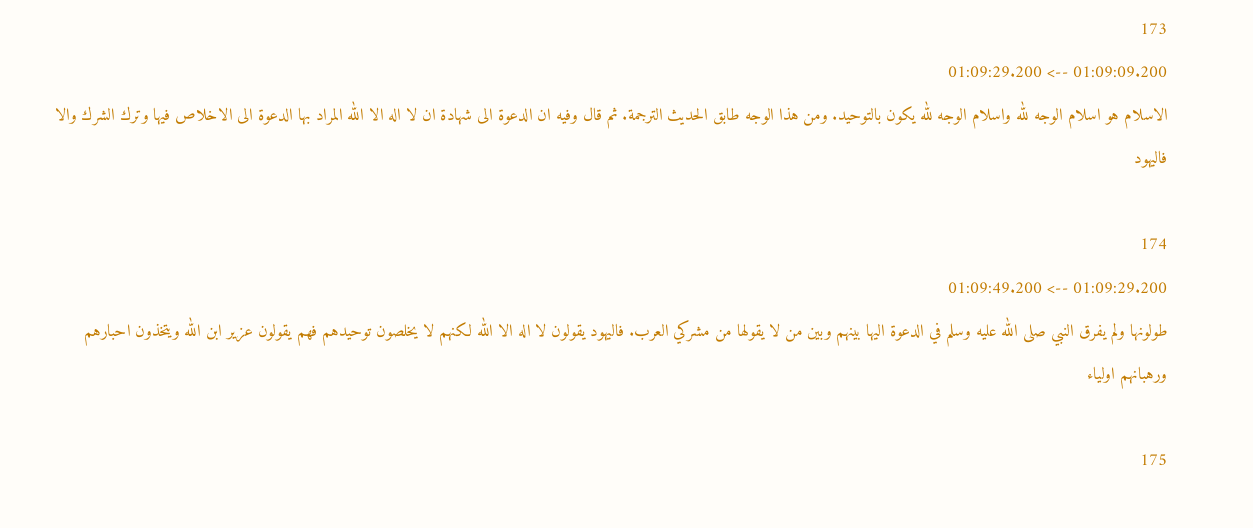173
01:09:09.200 --> 01:09:29.200
الاسلام هو اسلام الوجه لله واسلام الوجه لله يكون بالتوحيد. ومن هذا الوجه طابق الحديث الترجمة. ثم قال وفيه ان الدعوة الى شهادة ان لا اله الا الله المراد بها الدعوة الى الاخلاص فيها وترك الشرك والا فاليهود

174
01:09:29.200 --> 01:09:49.200
طولونها ولم يفرق النبي صلى الله عليه وسلم في الدعوة اليها بينهم وبين من لا يقولها من مشركي العرب. فاليهود يقولون لا اله الا الله لكنهم لا يخلصون توحيدهم فهم يقولون عزير ابن الله ويتخذون احبارهم ورهبانهم اولياء

175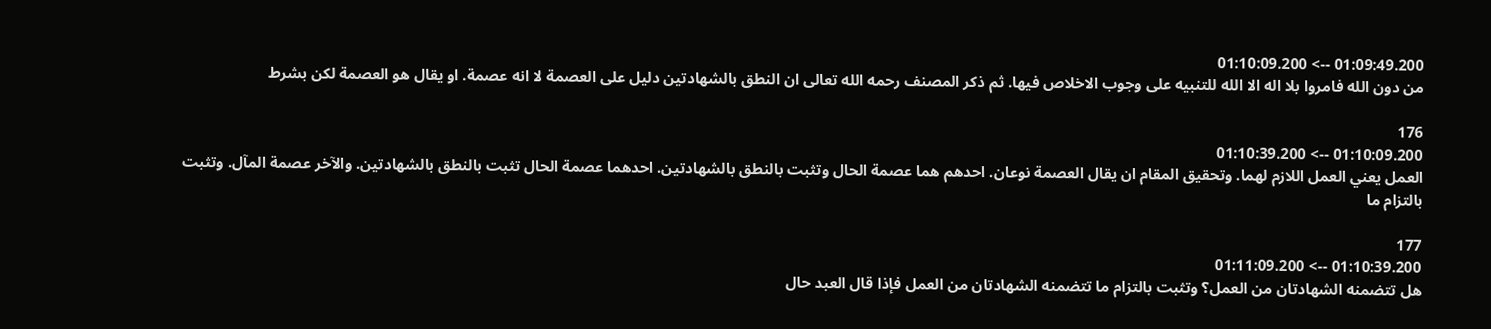01:09:49.200 --> 01:10:09.200
من دون الله فامروا بلا اله الا الله للتنبيه على وجوب الاخلاص فيها. ثم ذكر المصنف رحمه الله تعالى ان النطق بالشهادتين دليل على العصمة لا انه عصمة. او يقال هو العصمة لكن بشرط

176
01:10:09.200 --> 01:10:39.200
العمل يعني العمل اللازم لهما. وتحقيق المقام ان يقال العصمة نوعان. احدهم هما عصمة الحال وتثبت بالنطق بالشهادتين. احدهما عصمة الحال تثبت بالنطق بالشهادتين. والآخر عصمة المآل. وتثبت بالتزام ما

177
01:10:39.200 --> 01:11:09.200
هل تتضمنه الشهادتان من العمل؟ وتثبت بالتزام ما تتضمنه الشهادتان من العمل فإذا قال العبد حال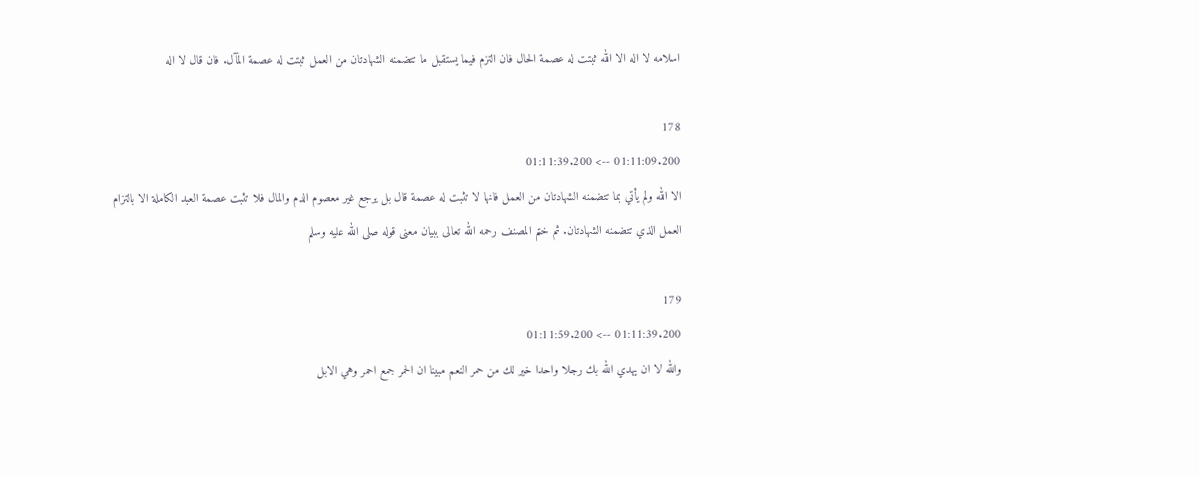اسلامه لا اله الا الله ثبتت له عصمة الحال فان التزم فيما يستقبل ما تتضمنه الشهادتان من العمل ثبتت له عصمة المآل. فان قال لا اله

178
01:11:09.200 --> 01:11:39.200
الا الله ولم يأتي بما تتضمنه الشهادتان من العمل فانها لا تثبت له عصمة قال بل يرجع غير معصوم الدم والمال فلا تثبت عصمة العبد الكاملة الا بالتزام العمل الذي تتضمنه الشهادتان. ثم ختم المصنف رحمه الله تعالى ببيان معنى قوله صلى الله عليه وسلم

179
01:11:39.200 --> 01:11:59.200
والله لا ان يهدي الله بك رجلا واحدا خير لك من حمر النعم مبينا ان الحمر جمع احمر وهي الابل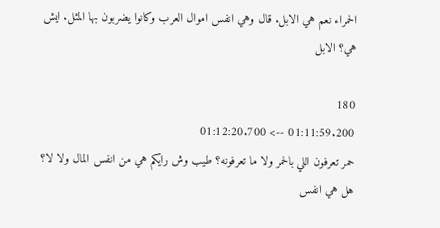الحمراء نعم هي الابل. قال وهي انفس اموال العرب وكانوا يضربون بها المثل. ايش هي؟ الابل

180
01:11:59.200 --> 01:12:20.700
حمر تعرفون اللي بالحمر ولا ما تعرفونه؟ طيب وش رايكم هي من انفس المال ولا لا؟ هل هي انفس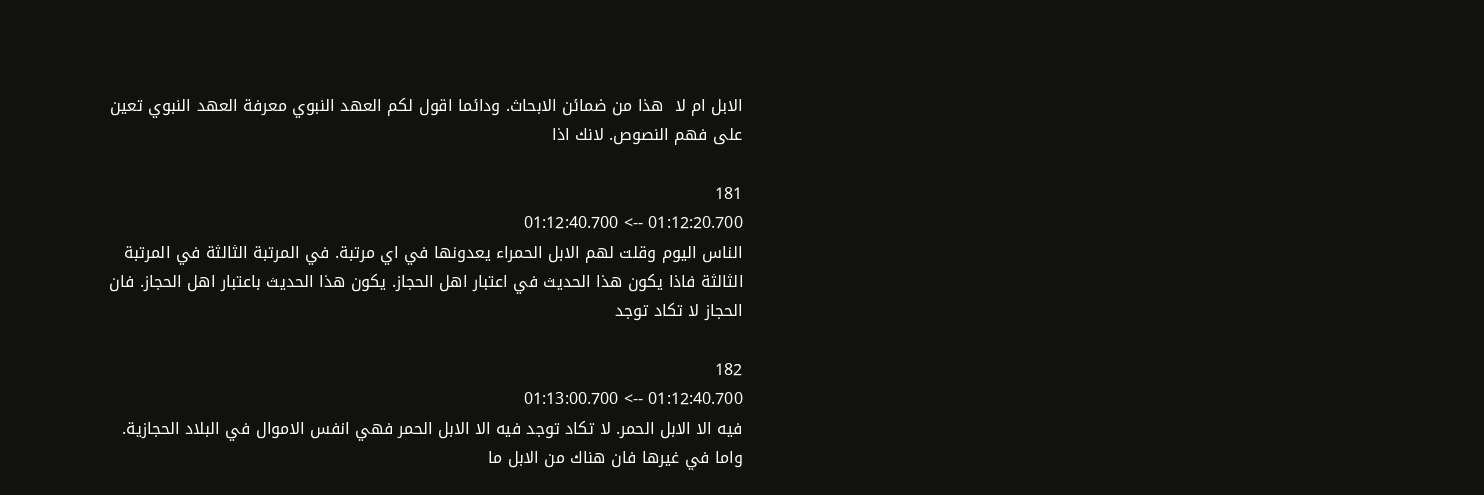الابل ام لا  هذا من ضمائن الابحاث. ودائما اقول لكم العهد النبوي معرفة العهد النبوي تعين على فهم النصوص. لانك اذا

181
01:12:20.700 --> 01:12:40.700
الناس اليوم وقلت لهم الابل الحمراء يعدونها في اي مرتبة. في المرتبة الثالثة في المرتبة الثالثة فاذا يكون هذا الحديث في اعتبار اهل الحجاز. يكون هذا الحديث باعتبار اهل الحجاز. فان الحجاز لا تكاد توجد

182
01:12:40.700 --> 01:13:00.700
فيه الا الابل الحمر. لا تكاد توجد فيه الا الابل الحمر فهي انفس الاموال في البلاد الحجازية. واما في غيرها فان هناك من الابل ما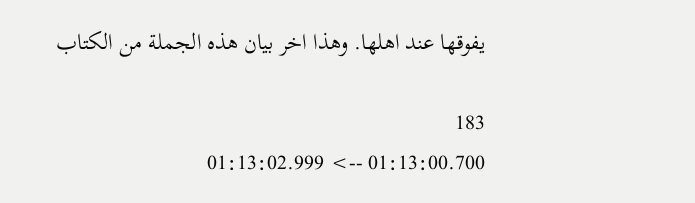يفوقها عند اهلها. وهذا اخر بيان هذه الجملة من الكتاب

183
01:13:00.700 --> 01:13:02.999